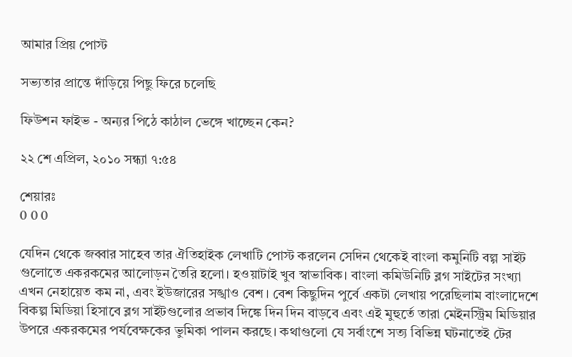আমার প্রিয় পোস্ট

সভ্যতার প্রান্তে দাঁড়িয়ে পিছু ফিরে চলেছি

ফিউশন ফাইভ - অন্যর পিঠে কাঠাল ভেঙ্গে খাচ্ছেন কেন?

২২ শে এপ্রিল, ২০১০ সন্ধ্যা ৭:৫৪

শেয়ারঃ
0 0 0

যেদিন থেকে জব্বার সাহেব তার ঐতিহাইক লেখাটি পোস্ট করলেন সেদিন থেকেই বাংলা কমুনিটি বল্গ সাইট গুলোতে একরকমের আলোড়ন তৈরি হলো। হওয়াটাই খুব স্বাভাবিক। বাংলা কমিউনিটি ব্লগ সাইটের সংখ্যা এখন নেহায়েত কম না, এবং ইউজারের সঙ্খাও বেশ। বেশ কিছুদিন পুর্বে একটা লেখায় পরেছিলাম বাংলাদেশে বিকল্প মিডিয়া হিসাবে ব্লগ সাইটগুলোর প্রভাব দিঙ্কে দিন দিন বাড়বে এবং এই মুহুর্তে তারা মেইনস্ট্রিম মিডিয়ার উপরে একরকমের পর্যবেক্ষকের ভুমিকা পালন করছে। কথাগুলো যে সর্বাংশে সত্য বিভিন্ন ঘটনাতেই টের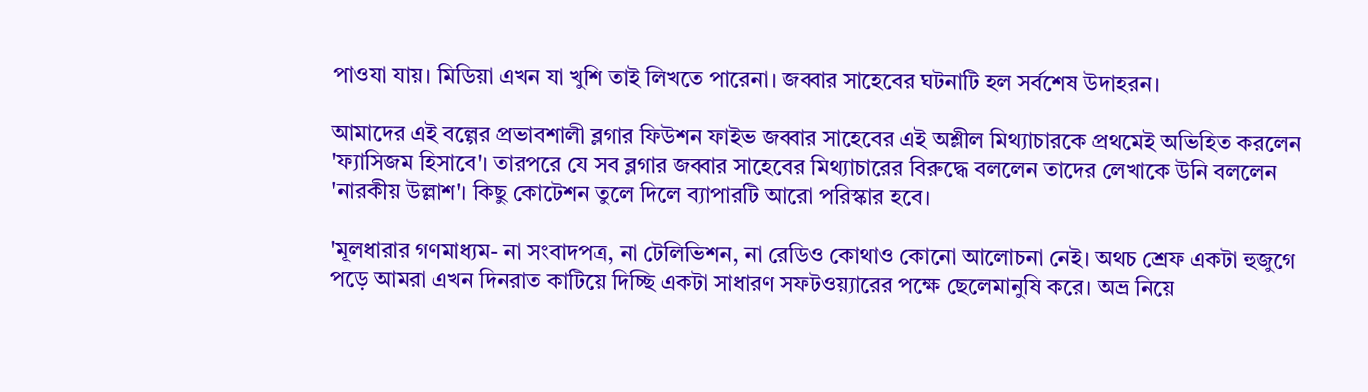পাওযা যায়। মিডিয়া এখন যা খুশি তাই লিখতে পারেনা। জব্বার সাহেবের ঘটনাটি হল সর্বশেষ উদাহরন।

আমাদের এই বল্গের প্রভাবশালী ব্লগার ফিউশন ফাইভ জব্বার সাহেবের এই অশ্লীল মিথ্যাচারকে প্রথমেই অভিহিত করলেন 'ফ্যাসিজম হিসাবে'। তারপরে যে সব ব্লগার জব্বার সাহেবের মিথ্যাচারের বিরুদ্ধে বললেন তাদের লেখাকে উনি বললেন 'নারকীয় উল্লাশ'। কিছু কোটেশন তুলে দিলে ব্যাপারটি আরো পরিস্কার হবে।

'মূলধারার গণমাধ্যম- না সংবাদপত্র, না টেলিভিশন, না রেডিও কোথাও কোনো আলোচনা নেই। অথচ শ্রেফ একটা হুজুগে পড়ে আমরা এখন দিনরাত কাটিয়ে দিচ্ছি একটা সাধারণ সফটওয়্যারের পক্ষে ছেলেমানুষি করে। অভ্র নিয়ে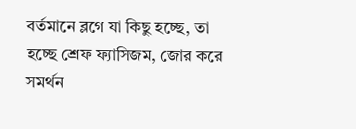বর্তমানে ব্লগে যা কিছু হচ্ছে, তা হচ্ছে শ্রেফ ফ্যাসিজম, জোর করে সমর্থন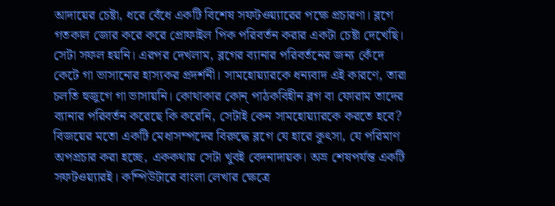আদায়ের চেষ্টা, ধরে বেঁধে একটি বিশেষ সফটওয়্যারের পক্ষে প্রচারণা। ব্লগে গতকাল জোর করে করে প্রোফাইল পিক পরিবর্তন করার একটা চেষ্টা দেখেছি। সেটা সফল হয়নি। এরপর দেখলাম, ব্লগের ব্যানার পরিবর্তনের জন্য কেঁদে কেটে গা ভাসানোর হাস্যকর প্রদর্শনী। সামহোয়্যারকে ধন্যবাদ এই কারণে, তারা চলতি হুজুগে গা ভাসায়নি। কোথাকার কোন্ পাঠকবিহীন ব্লগ বা ফোরাম তাদের ব্যানার পরিবর্তন করেছে কি করেনি, সেটাই কেন সামহোয়্যারকে করতে হবে? বিজয়ের মতো একটি মেধাসম্পদের বিরুদ্ধে ব্লগে যে হারে কুৎসা, যে পরিমাণ অপপ্রচার করা হচ্ছে, এককথায় সেটা খুবই বেদনাদায়ক। অভ্র শেষপর্যন্ত একটি সফটওয়্যারই। কম্পিউটারে বাংলা লেখার ক্ষেত্রে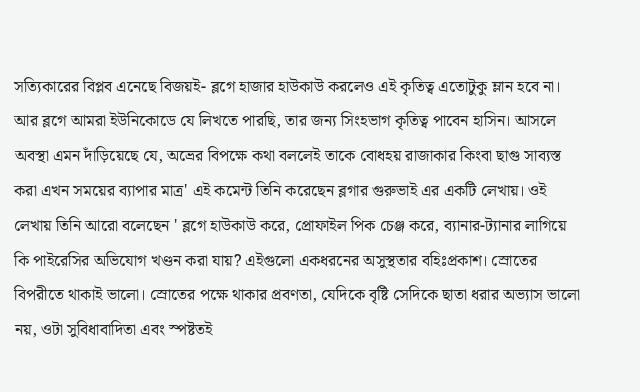সত্যিকারের বিপ্লব এনেছে বিজয়ই- ব্লগে হাজার হাউকাউ করলেও এই কৃতিত্ব এতোটুকু ম্লান হবে না। আর ব্লগে আমরা ইউনিকোডে যে লিখতে পারছি, তার জন্য সিংহভাগ কৃতিত্ব পাবেন হাসিন। আসলে অবস্থা এমন দাঁড়িয়েছে যে, অভ্রের বিপক্ষে কথা বললেই তাকে বোধহয় রাজাকার কিংবা ছাগু সাব্যস্ত করা এখন সময়ের ব্যাপার মাত্র' এই কমেন্ট তিনি করেছেন ব্লগার গুরুভাই এর একটি লেখায়। ওই লেখায় তিনি আরো বলেছেন ' ব্লগে হাউকাউ করে, প্রোফাইল পিক চেঞ্জ করে, ব্যানার-ট্যানার লাগিয়ে কি পাইরেসির অভিযোগ খণ্ডন করা যায়? এইগুলো একধরনের অসুস্থতার বহিঃপ্রকাশ। স্রোতের বিপরীতে থাকাই ভালো। স্রোতের পক্ষে থাকার প্রবণতা, যেদিকে বৃষ্টি সেদিকে ছাতা ধরার অভ্যাস ভালো নয়, ওটা সুবিধাবাদিতা এবং স্পষ্টতই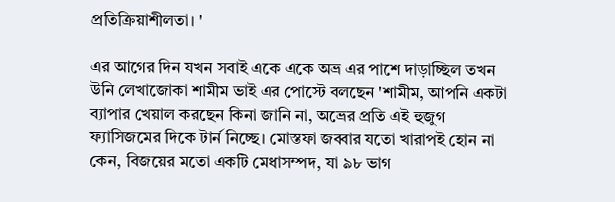প্রতিক্রিয়াশীলতা। '

এর আগের দিন যখন সবাই একে একে অভ্র এর পাশে দাড়াচ্ছিল তখন উনি লেখাজোকা শামীম ভাই এর পোস্টে বলছেন 'শামীম, আপনি একটা ব্যাপার খেয়াল করছেন কিনা জানি না, অভ্রের প্রতি এই হুজুগ ফ্যাসিজমের দিকে টার্ন নিচ্ছে। মোস্তফা জব্বার যতো খারাপই হোন না কেন, বিজয়ের মতো একটি মেধাসম্পদ, যা ৯৮ ভাগ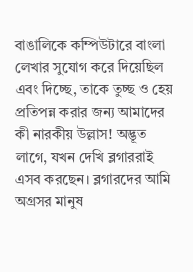বাঙালিকে কম্পিউটারে বাংলা লেখার সুযোগ করে দিয়েছিল এবং দিচ্ছে, তাকে তুচ্ছ ও হেয় প্রতিপন্ন করার জন্য আমাদের কী নারকীয় উল্লাস! অদ্ভূত লাগে, যখন দেখি ব্লগাররাই এসব করছেন। ব্লগারদের আমি অগ্রসর মানুষ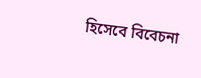হিসেবে বিবেচনা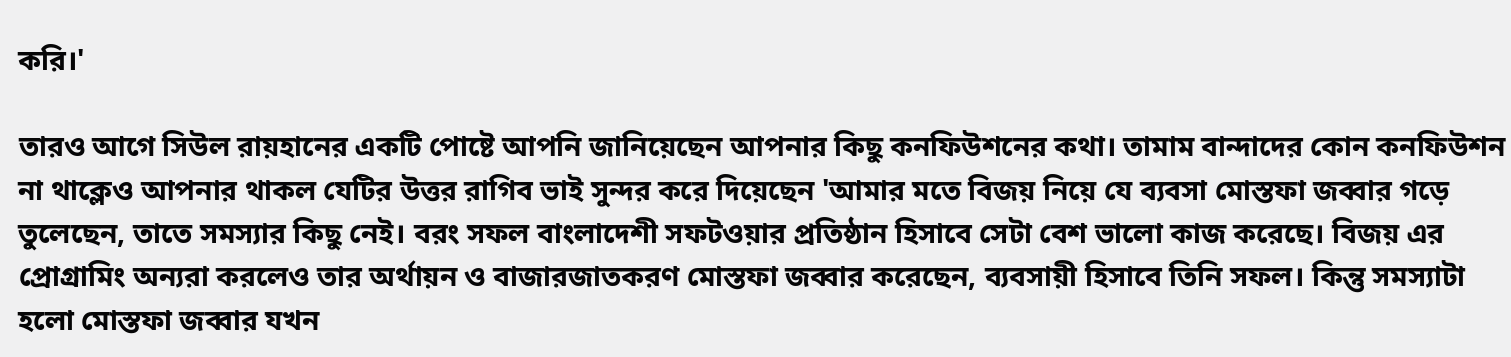করি।'

তারও আগে সিউল রায়হানের একটি পোষ্টে আপনি জানিয়েছেন আপনার কিছু কনফিউশনের কথা। তামাম বান্দাদের কোন কনফিউশন না থাক্লেও আপনার থাকল যেটির উত্তর রাগিব ভাই সুন্দর করে দিয়েছেন 'আমার মতে বিজয় নিয়ে যে ব্যবসা মোস্তফা জব্বার গড়ে তুলেছেন, তাতে সমস্যার কিছু নেই। বরং সফল বাংলাদেশী সফটওয়ার প্রতিষ্ঠান হিসাবে সেটা বেশ ভালো কাজ করেছে। বিজয় এর প্রোগ্রামিং অন্যরা করলেও তার অর্থায়ন ও বাজারজাতকরণ মোস্তফা জব্বার করেছেন, ব্যবসায়ী হিসাবে তিনি সফল। কিন্তু সমস্যাটা হলো মোস্তফা জব্বার যখন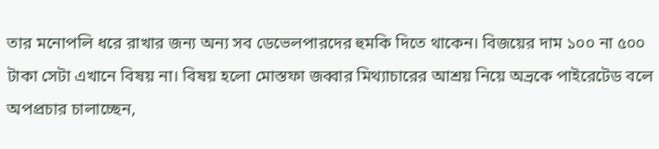তার মনোপলি ধরে রাখার জন্য অন্য সব ডেভেলপারদের হুমকি দিতে থাকেন। বিজয়ের দাম ১০০ না ৫০০ টাকা সেটা এখানে বিষয় না। বিষয় হলো মোস্তফা জব্বার মিথ্যাচারের আশ্রয় নিয়ে অভ্রকে পাইরেটেড বলে অপপ্রচার চালাচ্ছেন,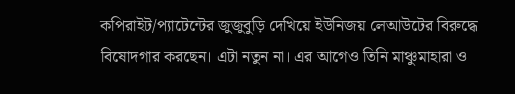কপিরাইট/প্যাটেন্টের জুজুবুড়ি দেখিয়ে ইউনিজয় লেআউটের বিরুদ্ধে বিষোদগার করছেন। এটা নতুন না। এর আগেও তিনি মাঞ্চুমাহারা ও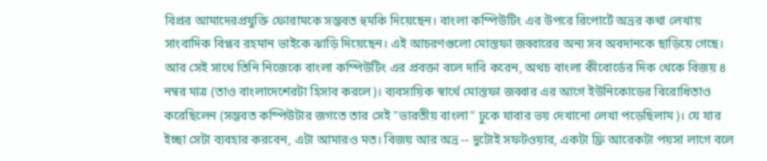বিপ্রর আমাদেরপ্রযুক্তি ফোরামকে সম্ভবত হুমকি দিয়েছেন। বাংলা কম্পিউটিং এর উপরে রিপোর্টে অভ্রর কথা লেখায় সাংবাদিক বিপ্লব রহমান ভাইকে ঝাড়ি দিয়েছেন। এই আচরণগুলো মোস্তফা জব্বারের অন্য সব অবদানকে ছাড়িয়ে গেছে। আর সেই সাথে তিনি নিজেকে বাংলা কম্পিউটিং এর প্রবক্তা বলে দাবি করেন, অথচ বাংলা কীবোর্ডের দিক থেকে বিজয় ৪ নম্বর মাত্র (তাও বাংলাদেশেরটা হিসাব করলে)। ব্যবসায়িক স্বার্থে মোস্তফা জব্বার এর আগে ইউনিকোডের বিরোধিতাও করেছিলেন (সম্ভবত কম্পিউটার জগতে তার সেই "ভারতীয় বাংলা" ঢুকে যাবার ভয় দেখানো লেখা পড়েছিলাম)। যে যার ইচ্ছা সেটা ব্যবহার করবেন, এটা আমারও মত। বিজয় আর অভ্র -- দুটোই সফটওয়ার, একটা ফ্রি আরেকটা পয়সা লাগে বলে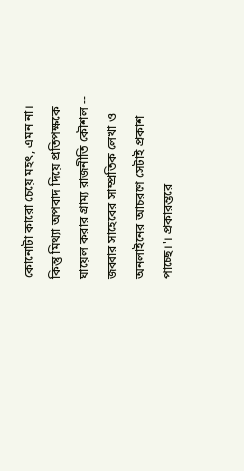কোনোটা কারো চেয়ে মহৎ, এমন না। কিন্তু মিথ্যা অপবাদ দিয়ে প্রতিপক্ষকে ঘায়েল করার গ্রাম্য রাজনীতি কৌশল -- জব্বার সাহেবের সাম্প্রতিক লেখা ও অনলাইনের আচরণে সেটাই প্রকাশ পাচ্ছে।'। প্রকারন্তরে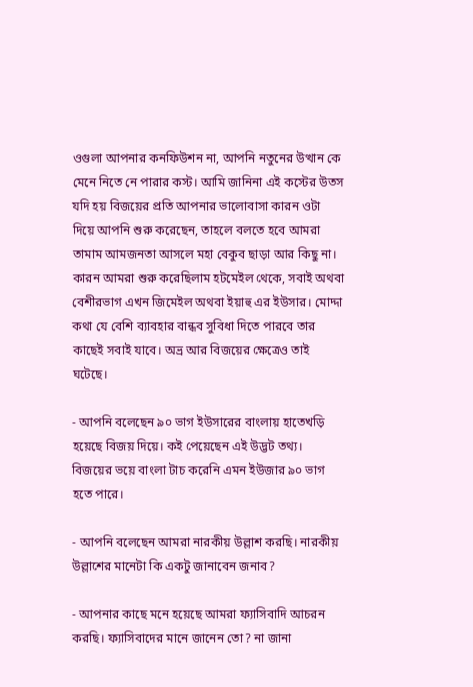ওগুলা আপনার কনফিউশন না, আপনি নতুনের উত্থান কে মেনে নিতে নে পারার কস্ট। আমি জানিনা এই কস্টের উতস যদি হয় বিজয়ের প্রতি আপনার ভালোবাসা কারন ওটা দিয়ে আপনি শুরু করেছেন, তাহলে বলতে হবে আমরা তামাম আমজনতা আসলে মহা বেকুব ছাড়া আর কিছু না। কারন আমরা শুরু করেছিলাম হটমেইল থেকে, সবাই অথবা বেশীরভাগ এখন জিমেইল অথবা ইয়াহু এর ইউসার। মোদ্দা কথা যে বেশি ব্যাবহার বান্ধব সুবিধা দিতে পারবে তার কাছেই সবাই যাবে। অভ্র আর বিজয়ের ক্ষেত্রেও তাই ঘটেছে।

- আপনি বলেছেন ৯০ ভাগ ইউসারের বাংলায় হাতেখড়ি হয়েছে বিজয় দিয়ে। কই পেয়েছেন এই উদ্ভট তথ্য। বিজয়ের ভয়ে বাংলা টাচ করেনি এমন ইউজার ৯০ ভাগ হতে পারে।

- আপনি বলেছেন আমরা নারকীয় উল্লাশ করছি। নারকীয় উল্লাশের মানেটা কি একটু জানাবেন জনাব?

- আপনার কাছে মনে হয়েছে আমরা ফ্যাসিবাদি আচরন করছি। ফ্যাসিবাদের মানে জানেন তো? না জানা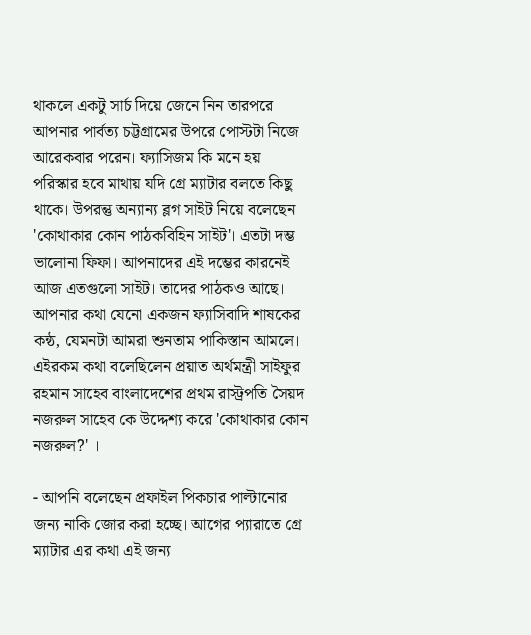থাকলে একটু সার্চ দিয়ে জেনে নিন তারপরে আপনার পার্বত্য চট্টগ্রামের উপরে পোস্টটা নিজে আরেকবার পরেন। ফ্যাসিজম কি মনে হয় পরিস্কার হবে মাথায় যদি গ্রে ম্যাটার বলতে কিছু থাকে। উপরন্তু অন্যান্য ব্লগ সাইট নিয়ে বলেছেন 'কোথাকার কোন পাঠকবিহিন সাইট'। এতটা দম্ভ ভালোনা ফিফা। আপনাদের এই দম্ভের কারনেই আজ এতগুলো সাইট। তাদের পাঠকও আছে। আপনার কথা যেনো একজন ফ্যাসিবাদি শাষকের কন্ঠ, যেমনটা আমরা শুনতাম পাকিস্তান আমলে। এইরকম কথা বলেছিলেন প্রয়াত অর্থমন্ত্রী সাইফুর রহমান সাহেব বাংলাদেশের প্রথম রাস্ট্রপতি সৈয়দ নজরুল সাহেব কে উদ্দেশ্য করে 'কোথাকার কোন নজরুল?' ।

- আপনি বলেছেন প্রফাইল পিকচার পাল্টানোর জন্য নাকি জোর করা হচ্ছে। আগের প্যারাতে গ্রে ম্যাটার এর কথা এই জন্য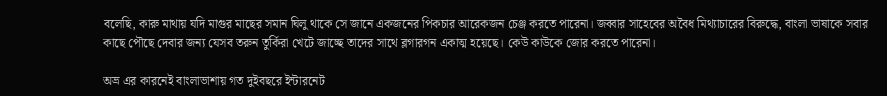বলেছি, কারু মাথায় যদি মাগুর মাছের সমান ঘিলু থাকে সে জানে একজনের পিকচার আরেকজন চেঞ্জ করতে পারেনা। জব্বার সাহেবের অবৈধ মিথ্যাচারের বিরুদ্ধে, বাংলা ভাষাকে সবার কাছে পৌছে দেবার জন্য যেসব তরুন তুর্কিরা খেটে জাচ্ছে তাদের সাথে ব্লগারগন একাত্ম হয়েছে। কেউ কাউকে জোর করতে পারেনা।

অভ্র এর কারনেই বাংলাভাশায় গত দুইবছরে ইন্টারনেট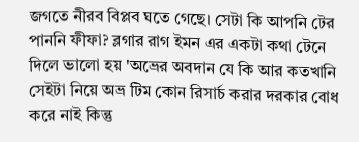জগতে নীরব বিপ্লব ঘতে গেছে। সেটা কি আপনি টের পাননি ফীফা? ব্লগার রাগ ইমন এর একটা কথা টেনে দিলে ভালো হয় 'অভ্রের অবদান যে কি আর কতখানি সেইটা নিয়ে অভ্র টিম কোন রিসার্চ করার দরকার বোধ করে নাই কিন্তু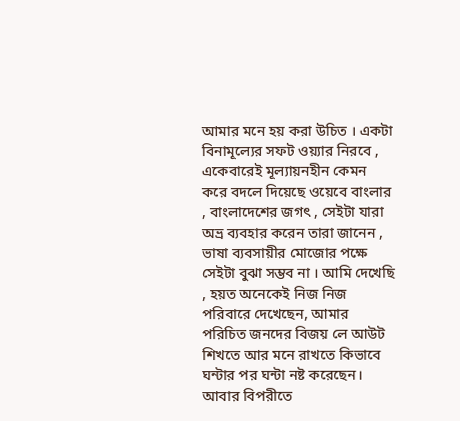আমার মনে হয় করা উচিত । একটা বিনামূল্যের সফট ওয়্যার নিরবে , একেবারেই মূল্যায়নহীন কেমন করে বদলে দিয়েছে ওয়েবে বাংলার , বাংলাদেশের জগৎ , সেইটা যারা অভ্র ব্যবহার করেন তারা জানেন , ভাষা ব্যবসায়ীর মোজোর পক্ষে সেইটা বুঝা সম্ভব না । আমি দেখেছি , হয়ত অনেকেই নিজ নিজ পরিবারে দেখেছেন, আমার পরিচিত জনদের বিজয় লে আউট শিখতে আর মনে রাখতে কিভাবে ঘন্টার পর ঘন্টা নষ্ট করেছেন। আবার বিপরীতে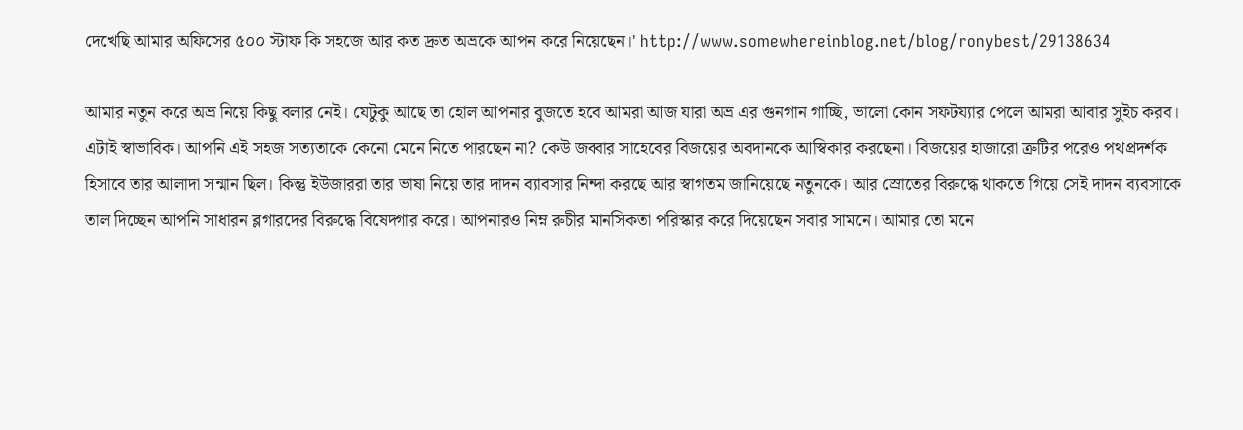দেখেছি আমার অফিসের ৫০০ স্টাফ কি সহজে আর কত দ্রুত অভ্রকে আপন করে নিয়েছেন।' http://www.somewhereinblog.net/blog/ronybest/29138634

আমার নতুন করে অভ্র নিয়ে কিছু বলার নেই। যেটুকু আছে তা হোল আপনার বুজতে হবে আমরা আজ যারা অভ্র এর গুনগান গাচ্ছি, ভালো কোন সফটয্যার পেলে আমরা আবার সুইচ করব। এটাই স্বাভাবিক। আপনি এই সহজ সত্যতাকে কেনো মেনে নিতে পারছেন না? কেউ জব্বার সাহেবের বিজয়ের অবদানকে আস্বিকার করছেনা। বিজয়ের হাজারো ত্রুটির পরেও পথপ্রদর্শক হিসাবে তার আলাদা সন্মান ছিল। কিন্তু ইউজাররা তার ভাষা নিয়ে তার দাদন ব্যাবসার নিন্দা করছে আর স্বাগতম জানিয়েছে নতুনকে। আর স্রোতের বিরুদ্ধে থাকতে গিয়ে সেই দাদন ব্যবসাকে তাল দিচ্ছেন আপনি সাধারন ব্লগারদের বিরুদ্ধে বিষেদ্গার করে। আপনারও নিম্ন রুচীর মানসিকতা পরিস্কার করে দিয়েছেন সবার সামনে। আমার তো মনে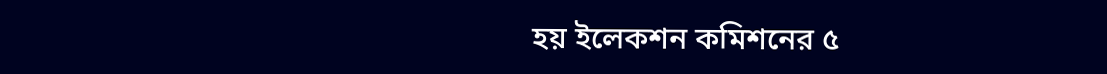হয় ইলেকশন কমিশনের ৫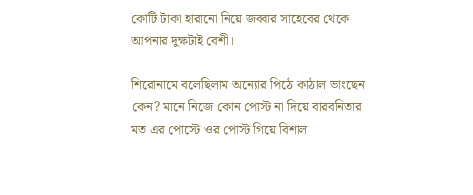কোটি টাকা হারানো নিয়ে জব্বার সাহেবের থেকে আপনার দুক্ষটাই বেশী।

শিরোনামে বলেছিলাম অন্যোর পিঠে কাঠাল ভাংছেন কেন? মানে নিজে কোন পোস্ট না দিয়ে বারবনিতার মত এর পোস্টে ওর পোস্ট গিয়ে বিশাল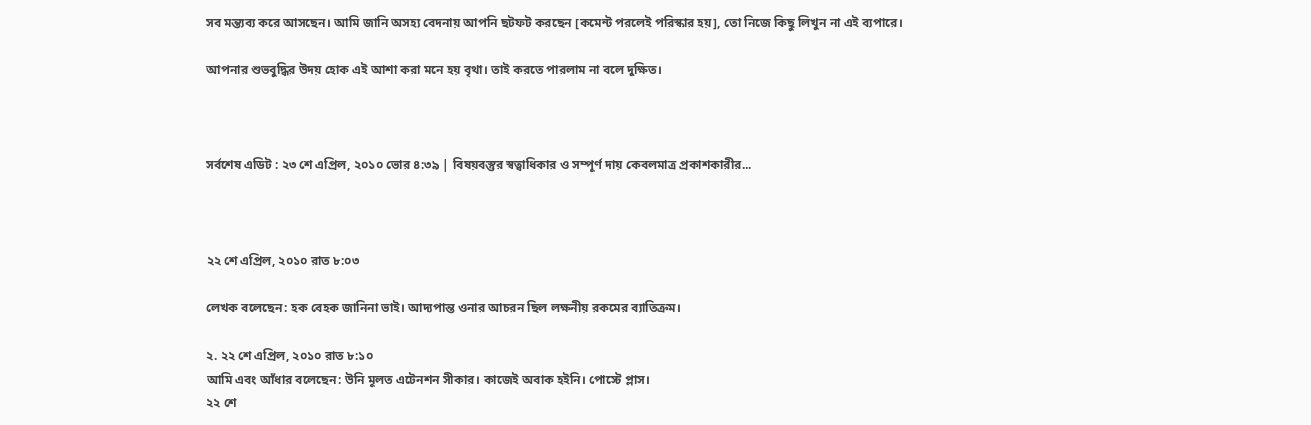সব মন্ত্যব্য করে আসছেন। আমি জানি অসহ্য বেদনায় আপনি ছটফট করছেন [কমেন্ট পরলেই পরিস্কার হয়], তো নিজে কিছু লিখুন না এই ব্যপারে।

আপনার শুভবুদ্ধির উদয় হোক এই আশা করা মনে হয় বৃথা। তাই করতে পারলাম না বলে দুক্ষিত।



সর্বশেষ এডিট : ২৩ শে এপ্রিল, ২০১০ ভোর ৪:৩৯ | বিষয়বস্তুর স্বত্বাধিকার ও সম্পূর্ণ দায় কেবলমাত্র প্রকাশকারীর...



২২ শে এপ্রিল, ২০১০ রাত ৮:০৩

লেখক বলেছেন: হক বেহক জানিনা ভাই। আদ্যপান্ত ওনার আচরন ছিল লক্ষনীয় রকমের ব্যাতিক্রম।

২. ২২ শে এপ্রিল, ২০১০ রাত ৮:১০
আমি এবং আঁধার বলেছেন: উনি মূলত এটেনশন সীকার। কাজেই অবাক হইনি। পোস্টে প্লাস।
২২ শে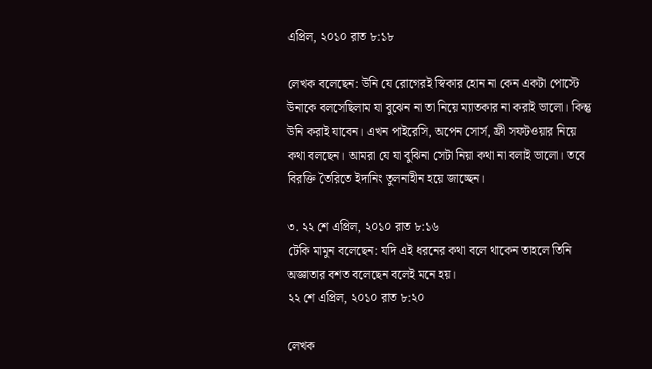এপ্রিল, ২০১০ রাত ৮:১৮

লেখক বলেছেন: উনি যে রোগেরই স্বিকার হোন না কেন একটা পোস্টে উনাকে বলসেছিলাম যা বুঝেন না তা নিয়ে ম্যাতকার না করাই ভালো। কিন্তু উনি করাই যাবেন। এখন পাইরেসি, অপেন সোর্স, ফ্রী সফটওয়ার নিয়ে কথা বলছেন। আমরা যে যা বুঝিনা সেটা নিয়া কথা না বলাই ভালো। তবে বিরক্তি তৈরিতে ইদানিং তুলনাহীন হয়ে জাচ্ছেন।

৩. ২২ শে এপ্রিল, ২০১০ রাত ৮:১৬
টেকি মামুন বলেছেন: যদি এই ধরনের কথা বলে থাকেন তাহলে তিনি অজ্ঞাতার বশত বলেছেন বলেই মনে হয়।
২২ শে এপ্রিল, ২০১০ রাত ৮:২০

লেখক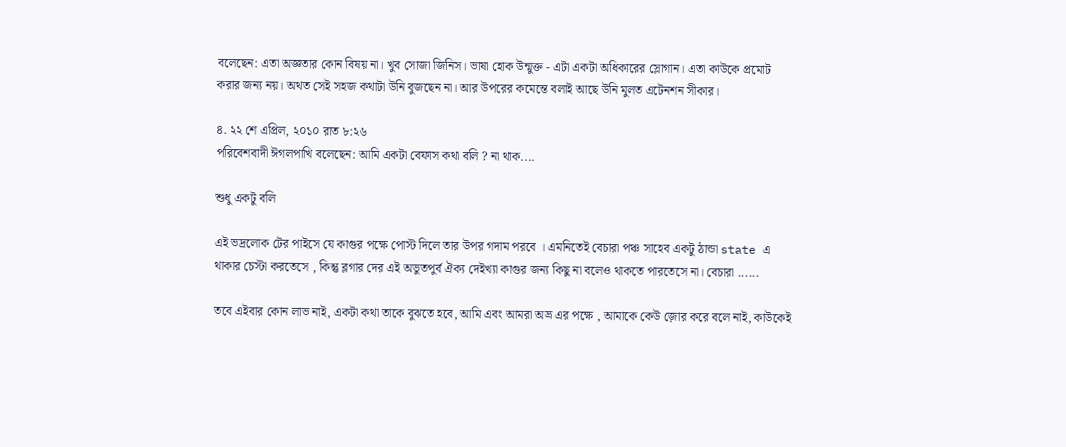বলেছেন: এতা অজ্ঞতার কোন বিষয় না। খুব সোজা জিনিস। ভাষা হোক উন্মুক্ত - এটা একটা অধিকারের স্লোগান। এতা কাউকে প্রমোট করার জন্য নয়। অথত সেই সহজ কথাটা উনি বুজছেন না। আর উপরের কমেন্তে বলাই আছে উনি মুলত এটেনশন সীকার।

৪. ২২ শে এপ্রিল, ২০১০ রাত ৮:২৬
পরিবেশবাদী ঈগলপাখি বলেছেন: আমি একটা বেফাস কথা বলি ? না থাক....

শুধু একটু বলি

এই ভদ্রলোক টের পাইসে যে কাগুর পক্ষে পোস্ট দিলে তার উপর গদাম পরবে । এমনিতেই বেচারা পঞ্চ সাহেব একটু ঠান্ডা state এ থাকার চেস্টা করতেসে , কিন্তু ব্লগার দের এই অভুতপুর্ব ঐক্য দেইখ্যা কাগুর জন্য কিছু না বলেও থাকতে পারতেসে না। বেচারা ......

তবে এইবার কোন লাভ নাই, একটা কথা তাকে বুঝতে হবে, আমি এবং আমরা অভ্র এর পক্ষে , আমাকে কেউ জ়োর করে বলে নাই, কাউকেই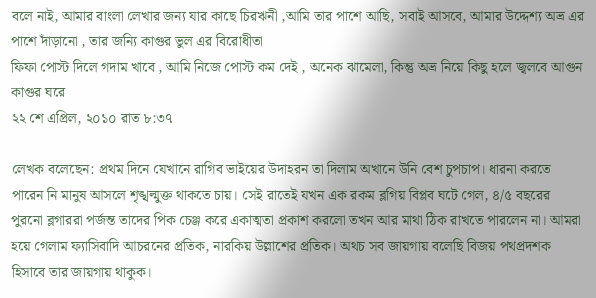বলে নাই, আমার বাংলা লেখার জন্য যার কাছে চিরঋনী ,আমি তার পাশে আছি, সবাই আসবে, আমার উদ্দেশ্য অভ্র এর পাশে দাঁড়ানো , তার জন্যি কাগুর ভুল এর বিরোধীতা
ফিফা পোস্ট দিলে গদাম খাবে , আমি নিজে পোস্ট কম দেই , অনেক ঝামেলা, কিন্তু অভ্র নিয়ে কিছু হলে জ্বলবে আগুন কাগুর ঘরে
২২ শে এপ্রিল, ২০১০ রাত ৮:৩৭

লেখক বলেছেন: প্রথম দিনে যেখানে রাগিব ভাইয়ের উদাহরন তা দিলাম অখানে উনি বেশ চুপচাপ। ধারনা করতে পারেন নি মানুষ আসলে শৃঙ্খল্মুক্ত থাকতে চায়। সেই রাতেই যখন এক রকম ব্লগিয় বিপ্লব ঘটে গেল, ৪/৫ বছরের পুরনো ব্লগাররা পর্জন্ত তাদের পিক চেঞ্জ করে একাত্মতা প্রকাশ করলো তখন আর মাথা ঠিক রাখতে পারলেন না। আমরা হয়ে গেলাম ফ্যাসিবাদি আচরনের প্রতিক, নারকিয় উল্লাশের প্রতিক। অথচ সব জায়গায় বলেছি বিজয় পথপ্রদশক হিসাবে তার জায়গায় থাকুক।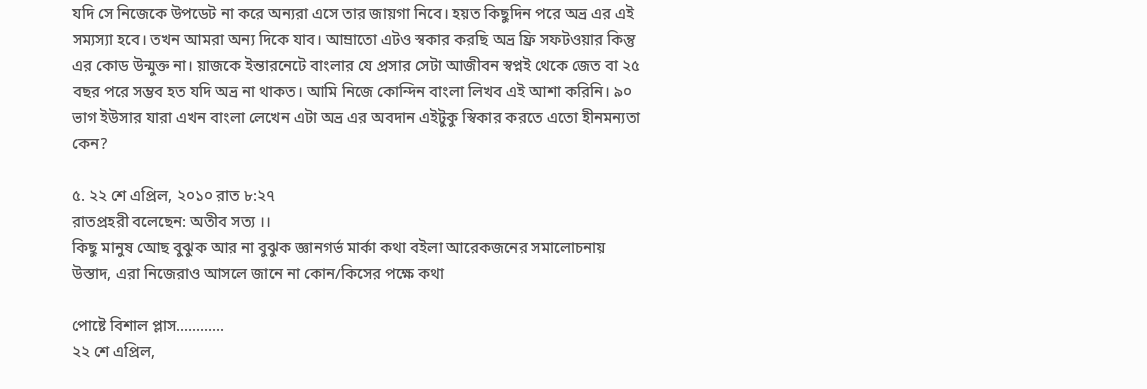যদি সে নিজেকে উপডেট না করে অন্যরা এসে তার জায়গা নিবে। হয়ত কিছুদিন পরে অভ্র এর এই সম্যস্যা হবে। তখন আমরা অন্য দিকে যাব। আম্রাতো এটও স্বকার করছি অভ্র ফ্রি সফটওয়ার কিন্তু এর কোড উন্মুক্ত না। য়াজকে ইন্তারনেটে বাংলার যে প্রসার সেটা আজীবন স্বপ্নই থেকে জেত বা ২৫ বছর পরে সম্ভব হত যদি অভ্র না থাকত। আমি নিজে কোন্দিন বাংলা লিখব এই আশা করিনি। ৯০ ভাগ ইউসার যারা এখন বাংলা লেখেন এটা অভ্র এর অবদান এইটুকু স্বিকার করতে এতো হীনমন্যতা কেন?

৫. ২২ শে এপ্রিল, ২০১০ রাত ৮:২৭
রাতপ্রহরী বলেছেন: অতীব সত্য ।।
কিছু মানুষ আেছ বুঝুক আর না বুঝুক জ্ঞানগর্ভ মার্কা কথা বইলা আরেকজনের সমালোচনায় উস্তাদ, এরা নিজেরাও আসলে জানে না কোন/কিসের পক্ষে কথা

পোষ্টে বিশাল প্লাস............
২২ শে এপ্রিল,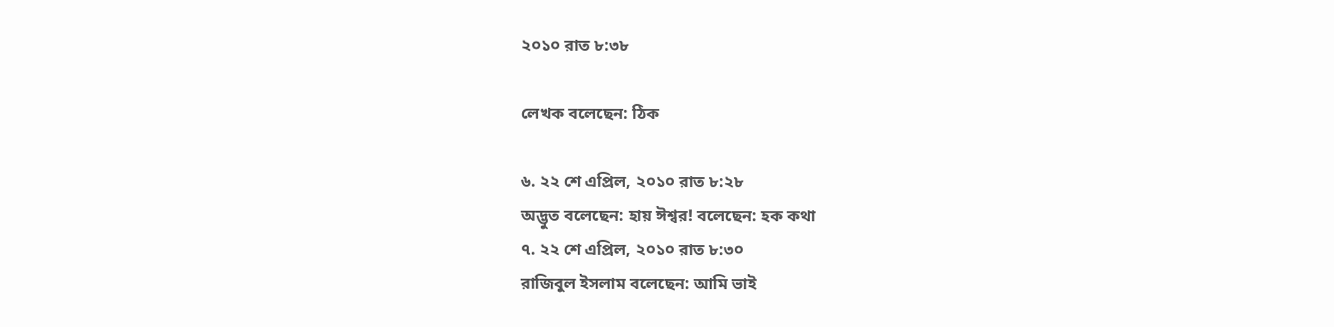২০১০ রাত ৮:৩৮

লেখক বলেছেন: ঠিক

৬. ২২ শে এপ্রিল, ২০১০ রাত ৮:২৮
অদ্ভুত বলেছেন: হায় ঈশ্বর! বলেছেন: হক কথা
৭. ২২ শে এপ্রিল, ২০১০ রাত ৮:৩০
রাজিবুল ইসলাম বলেছেন: আমি ভাই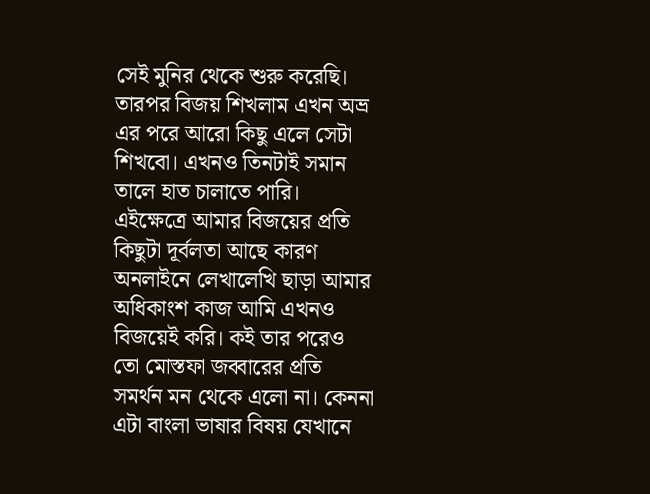সেই মুনির থেকে শুরু করেছি। তারপর বিজয় শিখলাম এখন অভ্র এর পরে আরো কিছু এলে সেটা শিখবো। এখনও তিনটাই সমান তালে হাত চালাতে পারি। এইক্ষেত্রে আমার বিজয়ের প্রতি কিছুটা দূর্বলতা আছে কারণ অনলাইনে লেখালেখি ছাড়া আমার অধিকাংশ কাজ আমি এখনও বিজয়েই করি। কই তার পরেও তো মোস্তফা জব্বারের প্রতি সমর্থন মন থেকে এলো না। কেননা এটা বাংলা ভাষার বিষয় যেখানে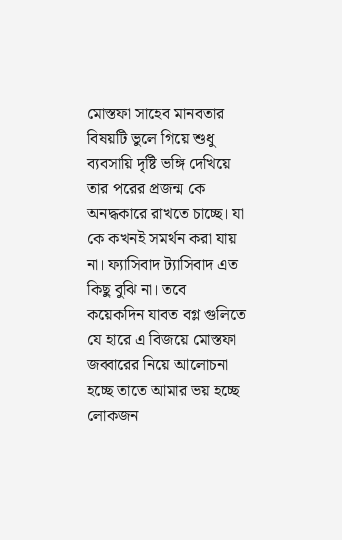মোস্তফা সাহেব মানবতার বিষয়টি ভুলে গিয়ে শুধু ব্যবসায়ি দৃষ্টি ভঙ্গি দেখিয়ে তার পরের প্রজন্ম কে অনদ্ধকারে রাখতে চাচ্ছে। যা কে কখনই সমর্থন করা যায় না। ফ্যাসিবাদ ট্যাসিবাদ এত কিছু বুঝি না। তবে কয়েকদিন যাবত বগ্ল গুলিতে যে হারে এ বিজয়ে মোস্তফা জব্বারের নিয়ে আলোচনা হচ্ছে তাতে আমার ভয় হচ্ছে লোকজন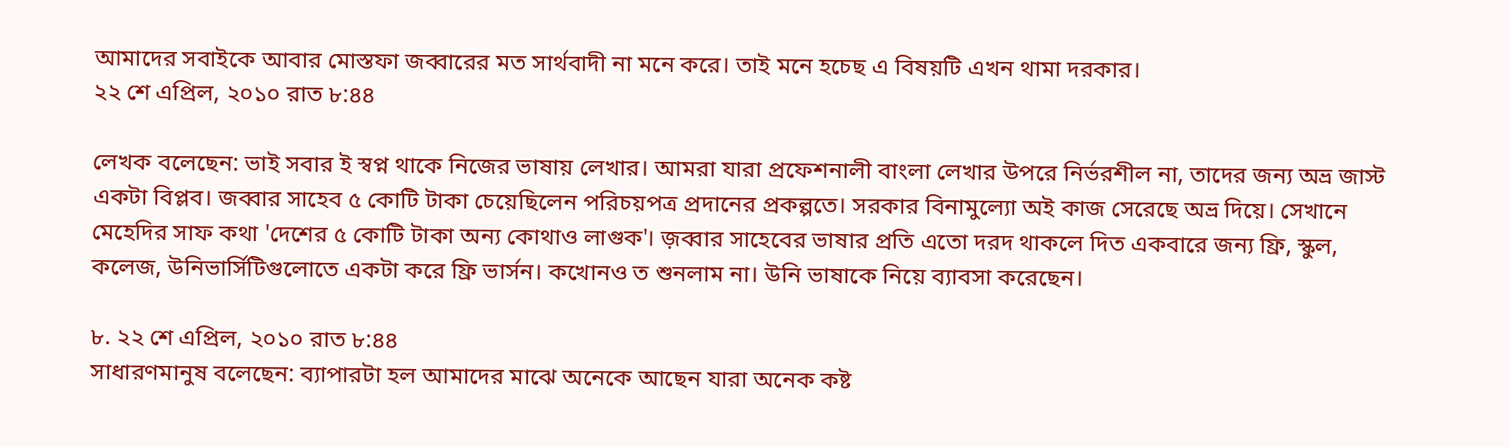আমাদের সবাইকে আবার মোস্তফা জব্বারের মত সার্থবাদী না মনে করে। তাই মনে হচেছ এ বিষয়টি এখন থামা দরকার।
২২ শে এপ্রিল, ২০১০ রাত ৮:৪৪

লেখক বলেছেন: ভাই সবার ই স্বপ্ন থাকে নিজের ভাষায় লেখার। আমরা যারা প্রফেশনালী বাংলা লেখার উপরে নির্ভরশীল না, তাদের জন্য অভ্র জাস্ট একটা বিপ্লব। জব্বার সাহেব ৫ কোটি টাকা চেয়েছিলেন পরিচয়পত্র প্রদানের প্রকল্পতে। সরকার বিনামুল্যো অই কাজ সেরেছে অভ্র দিয়ে। সেখানে মেহেদির সাফ কথা 'দেশের ৫ কোটি টাকা অন্য কোথাও লাগুক'। জ়ব্বার সাহেবের ভাষার প্রতি এতো দরদ থাকলে দিত একবারে জন্য ফ্রি, স্কুল, কলেজ, উনিভার্সিটিগুলোতে একটা করে ফ্রি ভার্সন। কখোনও ত শুনলাম না। উনি ভাষাকে নিয়ে ব্যাবসা করেছেন।

৮. ২২ শে এপ্রিল, ২০১০ রাত ৮:৪৪
সাধারণমানুষ বলেছেন: ব্যাপারটা হল আমাদের মাঝে অনেকে আছেন যারা অনেক কষ্ট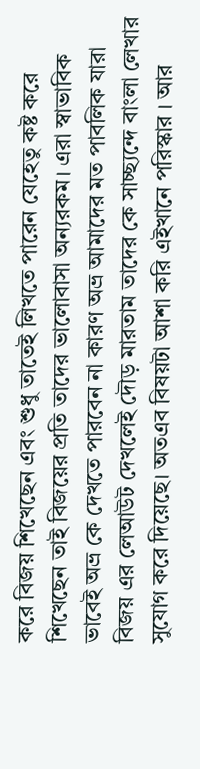করে বিজয় শিখেছেন এবং শুধু তাতেই লিখতে পারেন যেহেতু কষ্ট করে শিখেছেন তাই বিজয়ের প্রতি তাদের ভালোবাসা অন্যরকম। এরা স্বাভাবিক ভাবেই অভ্র কে দেখতে পারবেন না কারণ অভ্র আমাদের মত পাবলিক যারা বিজয় এর লেআউট দেখলেই দৌড় মারতাম তাদের কে সাচ্ছ্যন্দে বাংলা লেখার সুযোগ করে দিয়েছে। অতএব বিষয়টা আশা করি এইখানে পরিস্কার । আর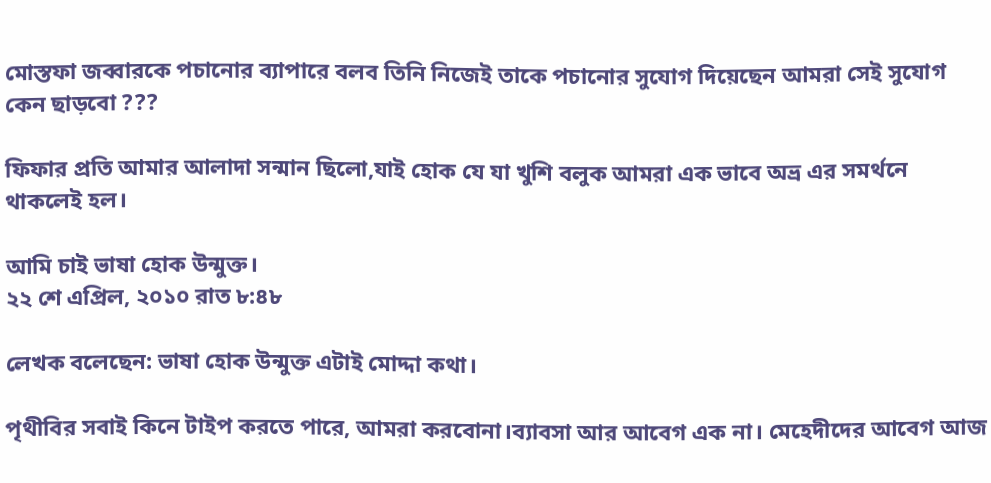মোস্তফা জব্বারকে পচানোর ব্যাপারে বলব তিনি নিজেই তাকে পচানোর সুযোগ দিয়েছেন আমরা সেই সুযোগ কেন ছাড়বো ???

ফিফার প্রতি আমার আলাদা সন্মান ছিলো,যাই হোক যে যা খুশি বলুক আমরা এক ভাবে অভ্র এর সমর্থনে থাকলেই হল।

আমি চাই ভাষা হোক উন্মুক্ত।
২২ শে এপ্রিল, ২০১০ রাত ৮:৪৮

লেখক বলেছেন: ভাষা হোক উন্মুক্ত এটাই মোদ্দা কথা।

পৃথীবির সবাই কিনে টাইপ করতে পারে, আমরা করবোনা।ব্যাবসা আর আবেগ এক না। মেহেদীদের আবেগ আজ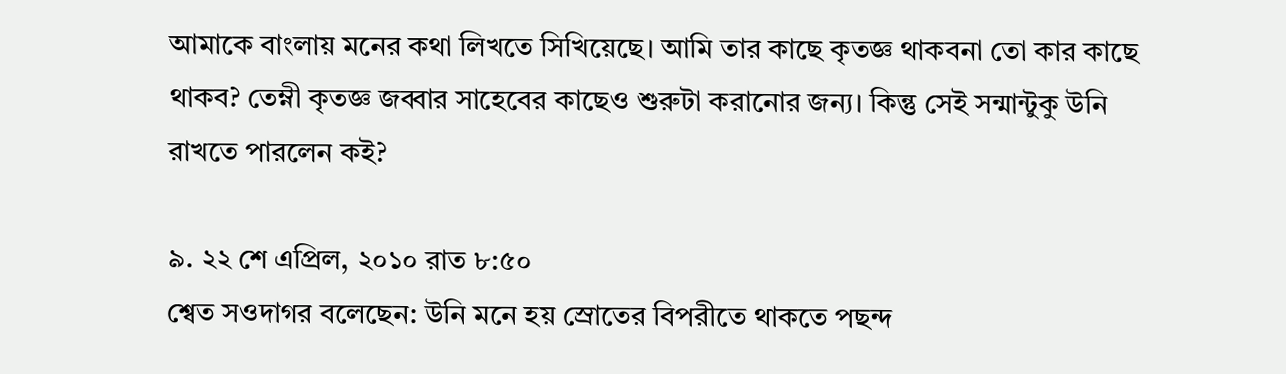আমাকে বাংলায় মনের কথা লিখতে সিখিয়েছে। আমি তার কাছে কৃতজ্ঞ থাকবনা তো কার কাছে থাকব? তেম্নী কৃতজ্ঞ জব্বার সাহেবের কাছেও শুরুটা করানোর জন্য। কিন্তু সেই সন্মান্টুকু উনি রাখতে পারলেন কই?

৯. ২২ শে এপ্রিল, ২০১০ রাত ৮:৫০
শ্বেত সওদাগর বলেছেন: উনি মনে হয় স্রোতের বিপরীতে থাকতে পছন্দ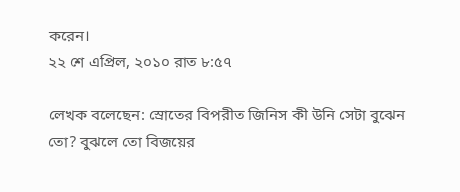করেন।
২২ শে এপ্রিল, ২০১০ রাত ৮:৫৭

লেখক বলেছেন: স্রোতের বিপরীত জিনিস কী উনি সেটা বুঝেন তো? বুঝলে তো বিজয়ের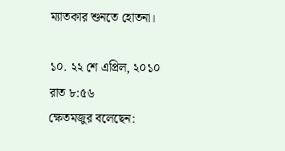ম্যাতকার শুনতে হোতনা।

১০. ২২ শে এপ্রিল, ২০১০ রাত ৮:৫৬
ক্ষেতমজুর বলেছেন: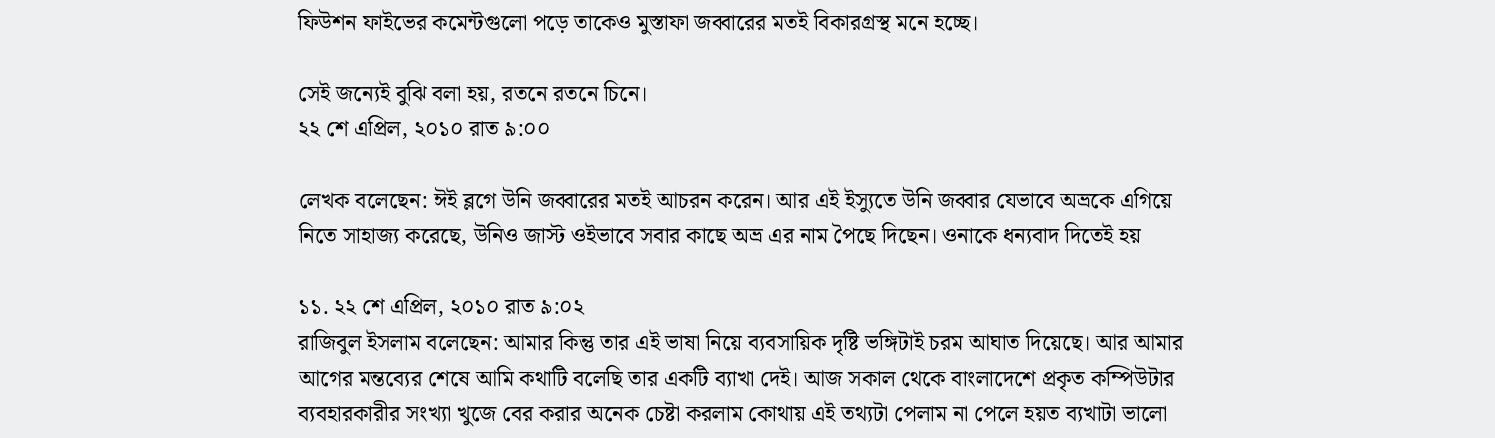ফিউশন ফাইভের কমেন্টগুলো পড়ে তাকেও মুস্তাফা জব্বারের মতই বিকারগ্রস্থ মনে হচ্ছে।

সেই জন্যেই বুঝি বলা হয়, রতনে রতনে চিনে।
২২ শে এপ্রিল, ২০১০ রাত ৯:০০

লেখক বলেছেন: ঈই ব্লগে উনি জব্বারের মতই আচরন করেন। আর এই ইস্যুতে উনি জব্বার যেভাবে অভ্রকে এগিয়ে নিতে সাহাজ্য করেছে, উনিও জাস্ট ওইভাবে সবার কাছে অভ্র এর নাম পৈছে দিছেন। ওনাকে ধন্যবাদ দিতেই হয়

১১. ২২ শে এপ্রিল, ২০১০ রাত ৯:০২
রাজিবুল ইসলাম বলেছেন: আমার কিন্তু তার এই ভাষা নিয়ে ব্যবসায়িক দৃষ্টি ভঙ্গিটাই চরম আঘাত দিয়েছে। আর আমার আগের মন্তব্যের শেষে আমি কথাটি বলেছি তার একটি ব্যাখা দেই। আজ সকাল থেকে বাংলাদেশে প্রকৃত কম্পিউটার ব্যবহারকারীর সংখ্যা খুজে বের করার অনেক চেষ্টা করলাম কোথায় এই তথ্যটা পেলাম না পেলে হয়ত ব্যখাটা ভালো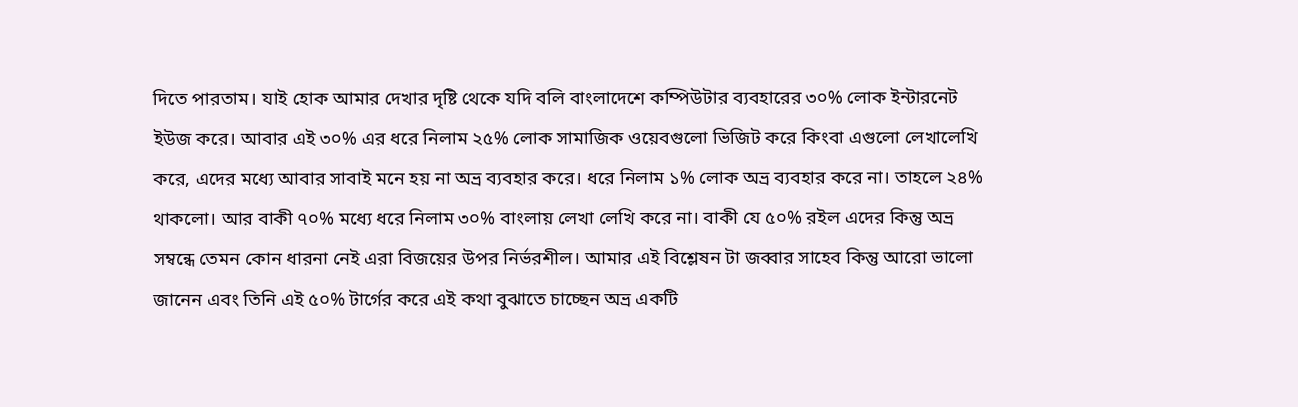দিতে পারতাম। যাই হোক আমার দেখার দৃষ্টি থেকে যদি বলি বাংলাদেশে কম্পিউটার ব্যবহারের ৩০% লোক ইন্টারনেট ইউজ করে। আবার এই ৩০% এর ধরে নিলাম ২৫% লোক সামাজিক ওয়েবগুলো ভিজিট করে কিংবা এগুলো লেখালেখি করে, এদের মধ্যে আবার সাবাই মনে হয় না অভ্র ব্যবহার করে। ধরে নিলাম ১% লোক অভ্র ব্যবহার করে না। তাহলে ২৪% থাকলো। আর বাকী ৭০% মধ্যে ধরে নিলাম ৩০% বাংলায় লেখা লেখি করে না। বাকী যে ৫০% রইল এদের কিন্তু অভ্র সম্বন্ধে তেমন কোন ধারনা নেই এরা বিজয়ের উপর নির্ভরশীল। আমার এই বিশ্লেষন টা জব্বার সাহেব কিন্তু আরো ভালো জানেন এবং তিনি এই ৫০% টার্গের করে এই কথা বুঝাতে চাচ্ছেন অভ্র একটি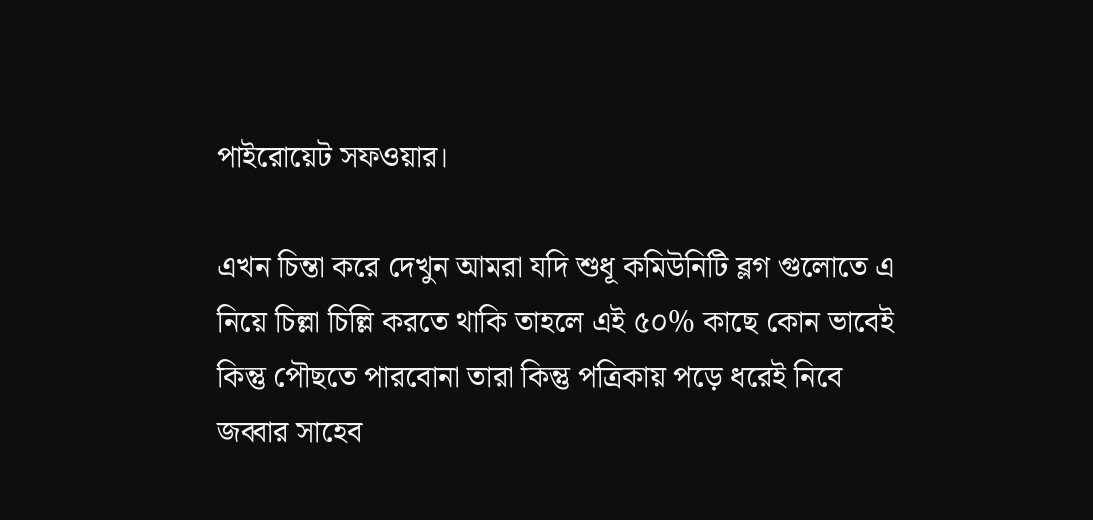পাইরোয়েট সফওয়ার।

এখন চিন্তা করে দেখুন আমরা যদি শুধূ কমিউনিটি ব্লগ গুলোতে এ নিয়ে চিল্লা চিল্লি করতে থাকি তাহলে এই ৫০% কাছে কোন ভাবেই কিন্তু পৌছতে পারবোনা তারা কিন্তু পত্রিকায় পড়ে ধরেই নিবে জব্বার সাহেব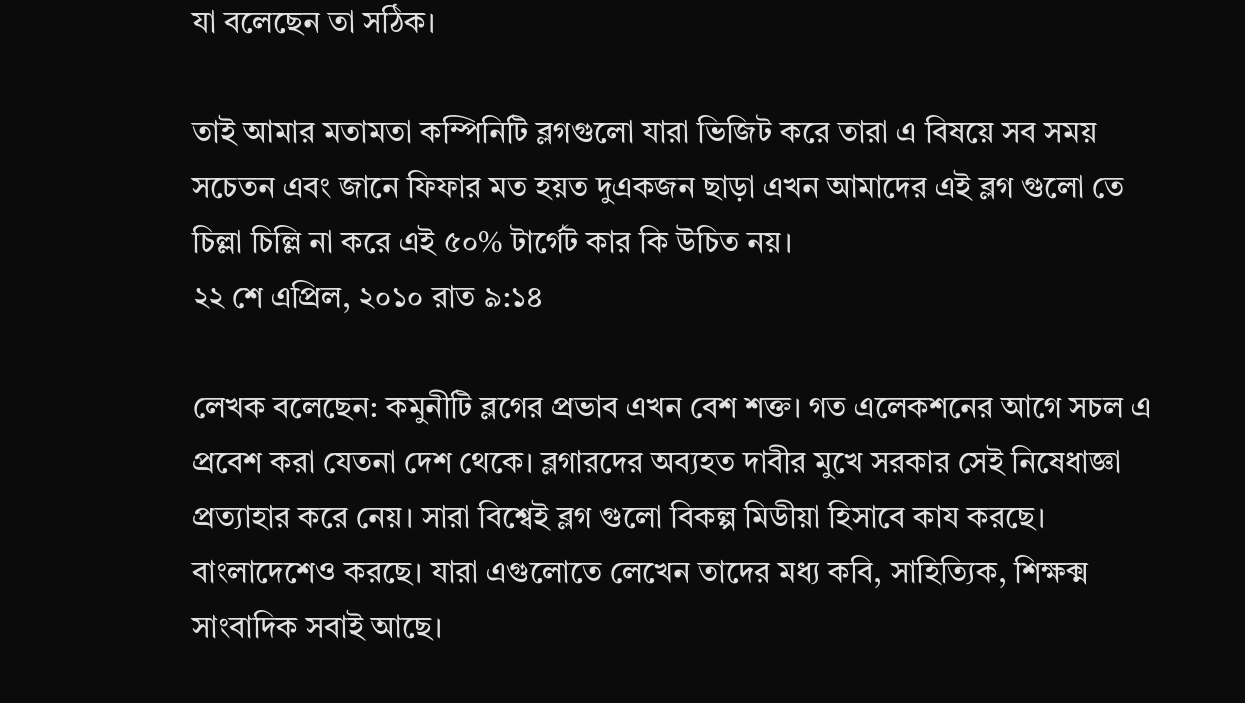যা বলেছেন তা সঠিক।

তাই আমার মতামতা কম্পিনিটি ব্লগগুলো যারা ভিজিট করে তারা এ বিষয়ে সব সময় সচেতন এবং জানে ফিফার মত হয়ত দুএকজন ছাড়া এখন আমাদের এই ব্লগ গুলো তে চিল্লা চিল্লি না করে এই ৫০% টার্গেট কার কি উচিত নয়।
২২ শে এপ্রিল, ২০১০ রাত ৯:১৪

লেখক বলেছেন: কমুনীটি ব্লগের প্রভাব এখন বেশ শক্ত। গত এলেকশনের আগে সচল এ প্রবেশ করা যেতনা দেশ থেকে। ব্লগারদের অব্যহত দাবীর মুখে সরকার সেই নিষেধাজ্ঞা প্রত্যাহার করে নেয়। সারা বিশ্বেই ব্লগ গুলো বিকল্প মিডীয়া হিসাবে কায করছে। বাংলাদেশেও করছে। যারা এগুলোতে লেখেন তাদের মধ্য কবি, সাহিত্যিক, শিক্ষক্ম সাংবাদিক সবাই আছে।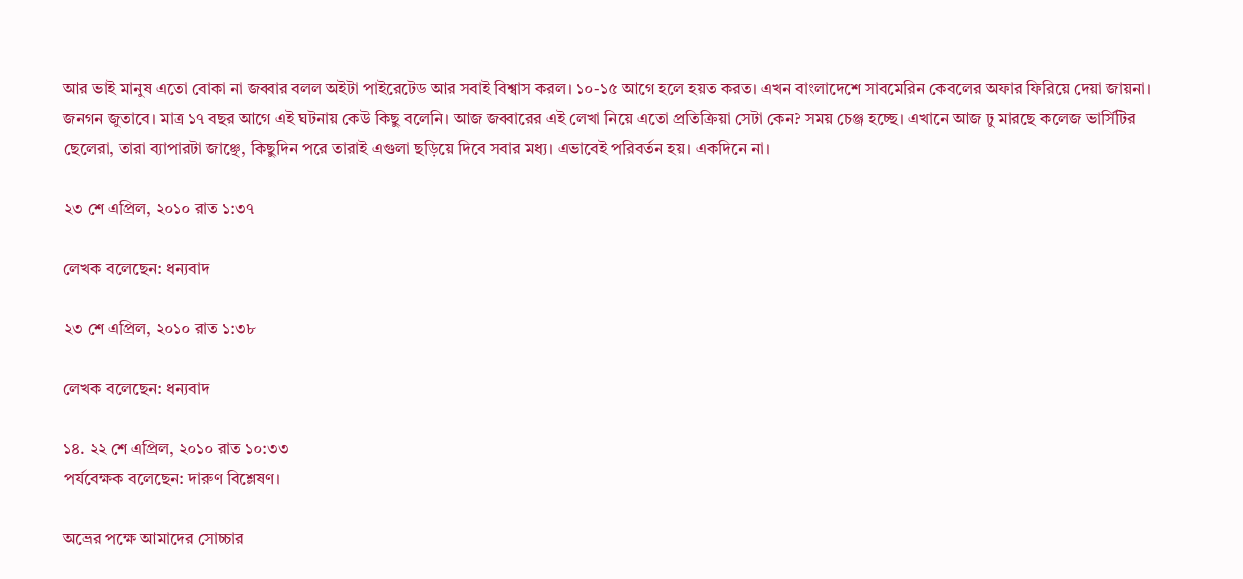আর ভাই মানুষ এতো বোকা না জব্বার বলল অইটা পাইরেটেড আর সবাই বিশ্বাস করল। ১০-১৫ আগে হলে হয়ত করত। এখন বাংলাদেশে সাবমেরিন কেবলের অফার ফিরিয়ে দেয়া জায়না। জনগন জুতাবে। মাত্র ১৭ বছর আগে এই ঘটনায় কেউ কিছু বলেনি। আজ জব্বারের এই লেখা নিয়ে এতো প্রতিক্রিয়া সেটা কেন? সময় চেঞ্জ হচ্ছে। এখানে আজ ঢু মারছে কলেজ ভার্সিটির ছেলেরা, তারা ব্যাপারটা জাঞ্ছে, কিছুদিন পরে তারাই এগুলা ছড়িয়ে দিবে সবার মধ্য। এভাবেই পরিবর্তন হয়। একদিনে না।

২৩ শে এপ্রিল, ২০১০ রাত ১:৩৭

লেখক বলেছেন: ধন্যবাদ

২৩ শে এপ্রিল, ২০১০ রাত ১:৩৮

লেখক বলেছেন: ধন্যবাদ

১৪. ২২ শে এপ্রিল, ২০১০ রাত ১০:৩৩
পর্যবেক্ষক বলেছেন: দারুণ বিশ্লেষণ।

অভ্রের পক্ষে আমাদের সোচ্চার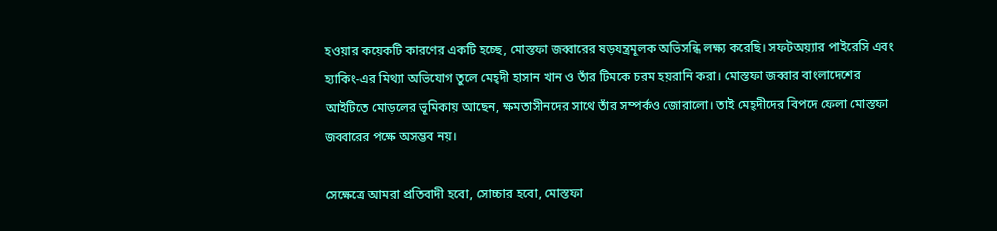হওয়ার কয়েকটি কারণের একটি হচ্ছে, মোস্তফা জব্বারের ষড়যন্ত্রমূলক অভিসন্ধি লক্ষ্য করেছি। সফটঅয়্যার পাইরেসি এবং হ্যাকিং-এর মিথ্যা অভিযোগ তুলে মেহ্‌দী হাসান খান ও তাঁর টিমকে চরম হয়রানি করা। মোস্তফা জব্বার বাংলাদেশের আইটিতে মোড়লের ভূমিকায় আছেন, ক্ষমতাসীনদের সাথে তাঁর সম্পর্কও জোরালো। তাই মেহ্‌দীদের বিপদে ফেলা মোস্তফা জব্বারের পক্ষে অসম্ভব নয়।

সেক্ষেত্রে আমরা প্রতিবাদী হবো, সোচ্চার হবো, মোস্তফা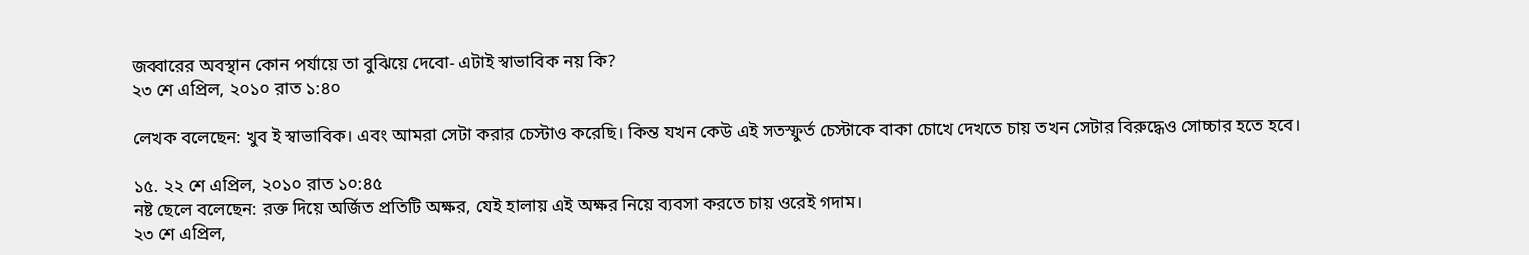জব্বারের অবস্থান কোন পর্যায়ে তা বুঝিয়ে দেবো- এটাই স্বাভাবিক নয় কি?
২৩ শে এপ্রিল, ২০১০ রাত ১:৪০

লেখক বলেছেন: খুব ই স্বাভাবিক। এবং আমরা সেটা করার চেস্টাও করেছি। কিন্ত যখন কেউ এই সতস্ফুর্ত চেস্টাকে বাকা চোখে দেখতে চায় তখন সেটার বিরুদ্ধেও সোচ্চার হতে হবে।

১৫. ২২ শে এপ্রিল, ২০১০ রাত ১০:৪৫
নষ্ট ছেলে বলেছেন: রক্ত দিয়ে অর্জিত প্রতিটি অক্ষর, যেই হালায় এই অক্ষর নিয়ে ব্যবসা করতে চায় ওরেই গদাম।
২৩ শে এপ্রিল,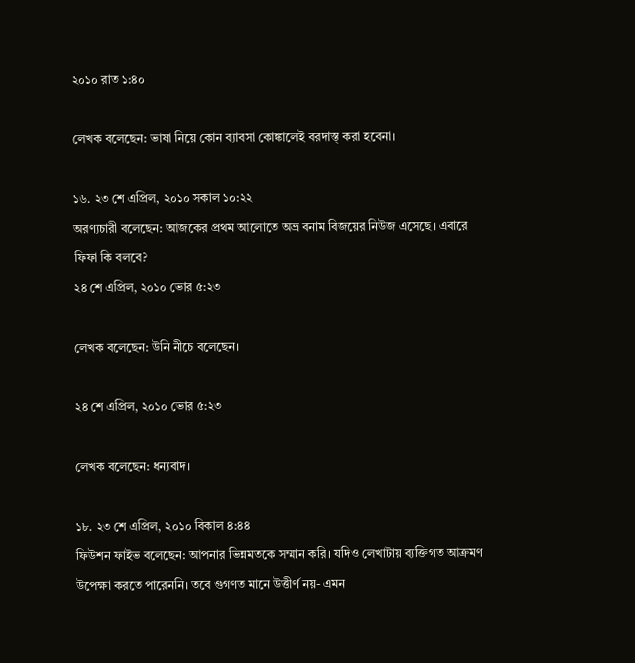২০১০ রাত ১:৪০

লেখক বলেছেন: ভাষা নিয়ে কোন ব্যাবসা কোঙ্কালেই বরদাস্ত্‌ করা হবেনা।

১৬. ২৩ শে এপ্রিল, ২০১০ সকাল ১০:২২
অরণ্যচারী বলেছেন: আজকের প্রথম আলোতে অভ্র বনাম বিজয়ের নিউজ এসেছে। এবারে ফিফা কি বলবে?
২৪ শে এপ্রিল, ২০১০ ভোর ৫:২৩

লেখক বলেছেন: উনি নীচে বলেছেন।

২৪ শে এপ্রিল, ২০১০ ভোর ৫:২৩

লেখক বলেছেন: ধন্যবাদ।

১৮. ২৩ শে এপ্রিল, ২০১০ বিকাল ৪:৪৪
ফিউশন ফাইভ বলেছেন: আপনার ভিন্নমতকে সম্মান করি। যদিও লেখাটায় ব্যক্তিগত আক্রমণ উপেক্ষা করতে পারেননি। তবে গুগণত মানে উত্তীর্ণ নয়- এমন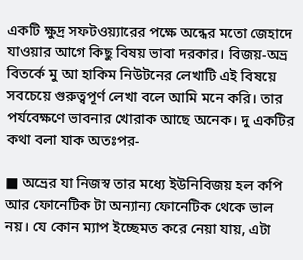একটি ক্ষুদ্র সফটওয়্যারের পক্ষে অন্ধের মতো জেহাদে যাওয়ার আগে কিছু বিষয় ভাবা দরকার। বিজয়-অভ্র বিতর্কে মু আ হাকিম নিউটনের লেখাটি এই বিষয়ে সবচেয়ে গুরুত্বপূর্ণ লেখা বলে আমি মনে করি। তার পর্যবেক্ষণে ভাবনার খোরাক আছে অনেক। দু একটির কথা বলা যাক অতঃপর-

■ অভ্রের যা নিজস্ব তার মধ্যে ইউনিবিজয় হল কপি আর ফোনেটিক টা অন্যান্য ফোনেটিক থেকে ভাল নয়। যে কোন ম্যাপ ইচ্ছেমত করে নেয়া যায়, এটা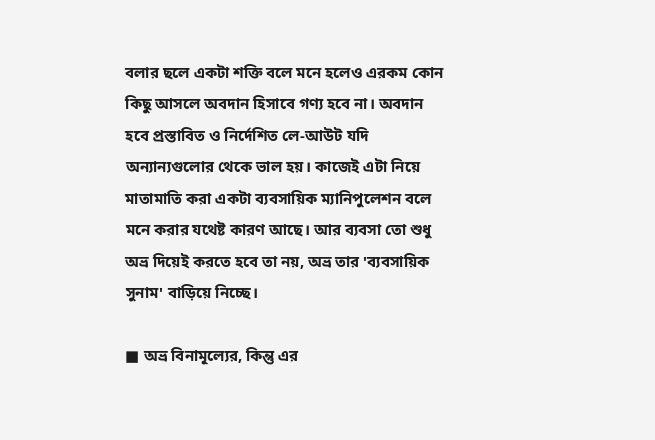বলার ছলে একটা শক্তি বলে মনে হলেও এরকম কোন কিছু আসলে অবদান হিসাবে গণ্য হবে না। অবদান হবে প্রস্তাবিত ও নির্দেশিত লে-আউট যদি অন্যান্যগুলোর থেকে ভাল হয়। কাজেই এটা নিয়ে মাতামাতি করা একটা ব্যবসায়িক ম্যানিপুলেশন বলে মনে করার যথেষ্ট কারণ আছে। আর ব্যবসা তো শুধু অভ্র দিয়েই করতে হবে তা নয়, অভ্র তার 'ব্যবসায়িক সুনাম' বাড়িয়ে নিচ্ছে।

■ অভ্র বিনামূল্যের, কিন্তু এর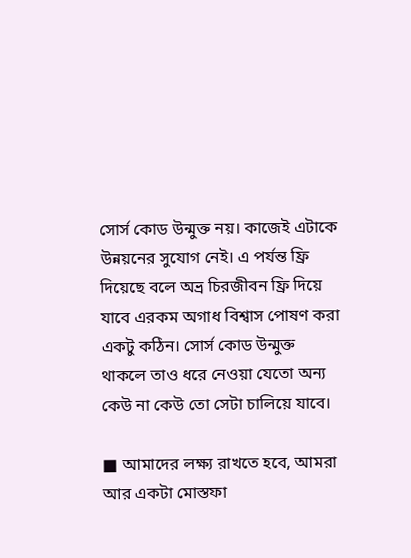সোর্স কোড উন্মুক্ত নয়। কাজেই এটাকে উন্নয়নের সুযোগ নেই। এ পর্যন্ত ফ্রি দিয়েছে বলে অভ্র চিরজীবন ফ্রি দিয়ে যাবে এরকম অগাধ বিশ্বাস পোষণ করা একটু কঠিন। সোর্স কোড উন্মুক্ত থাকলে তাও ধরে নেওয়া যেতো অন্য কেউ না কেউ তো সেটা চালিয়ে যাবে।

■ আমাদের লক্ষ্য রাখতে হবে, আমরা আর একটা মোস্তফা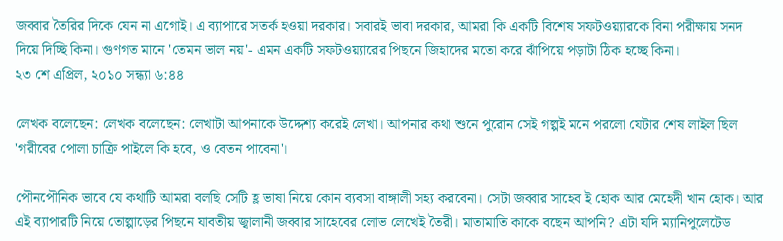জব্বার তৈরির দিকে যেন না এগোই। এ ব্যাপারে সতর্ক হওয়া দরকার। সবারই ভাবা দরকার, আমরা কি একটি বিশেষ সফটওয়্যারকে বিনা পরীক্ষায় সনদ দিয়ে দিচ্ছি কিনা। গুণগত মানে 'তেমন ভাল নয়'- এমন একটি সফটওয়্যারের পিছনে জিহাদের মতো করে ঝাঁপিয়ে পড়াটা ঠিক হচ্ছে কিনা।
২৩ শে এপ্রিল, ২০১০ সন্ধ্যা ৬:৪৪

লেখক বলেছেন: লেখক বলেছেন: লেখাটা আপনাকে উদ্দেশ্য করেই লেখা। আপনার কথা শুনে পুরোন সেই গল্পই মনে পরলো যেটার শেষ লাইল ছিল 'গরীবের পোলা চাক্রি পাইলে কি হবে, ও বেতন পাবেনা'।

পৌনপৌনিক ভাবে যে কথাটি আমরা বলছি সেটি হ্ল ভাষা নিয়ে কোন ব্যবসা বাঙ্গালী সহ্য করবেনা। সেটা জব্বার সাহেব ই হোক আর মেহেদী খান হোক। আর এই ব্যাপারটি নিয়ে তোল্পাড়ের পিছনে যাবতীয় জ্বালানী জব্বার সাহেবের লোভ লেখেই তৈরী। মাতামাতি কাকে বছেন আপনি? এটা যদি ম্যানিপুলেটেড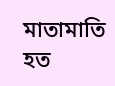মাতামাতি হত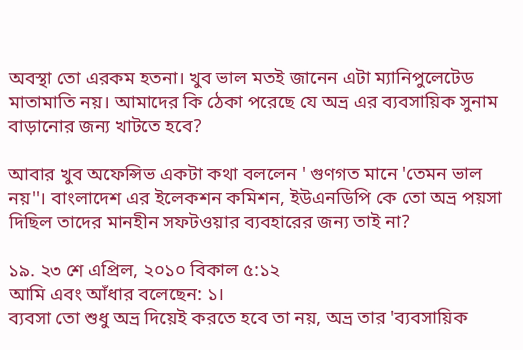অবস্থা তো এরকম হতনা। খুব ভাল মতই জানেন এটা ম্যানিপুলেটেড মাতামাতি নয়। আমাদের কি ঠেকা পরেছে যে অভ্র এর ব্যবসায়িক সুনাম বাড়ানোর জন্য খাটতে হবে?

আবার খুব অফেন্সিভ একটা কথা বললেন ' গুণগত মানে 'তেমন ভাল নয়''। বাংলাদেশ এর ইলেকশন কমিশন, ইউএনডিপি কে তো অভ্র পয়সা দিছিল তাদের মানহীন সফটওয়ার ব্যবহারের জন্য তাই না?

১৯. ২৩ শে এপ্রিল, ২০১০ বিকাল ৫:১২
আমি এবং আঁধার বলেছেন: ১।
ব্যবসা তো শুধু অভ্র দিয়েই করতে হবে তা নয়, অভ্র তার 'ব্যবসায়িক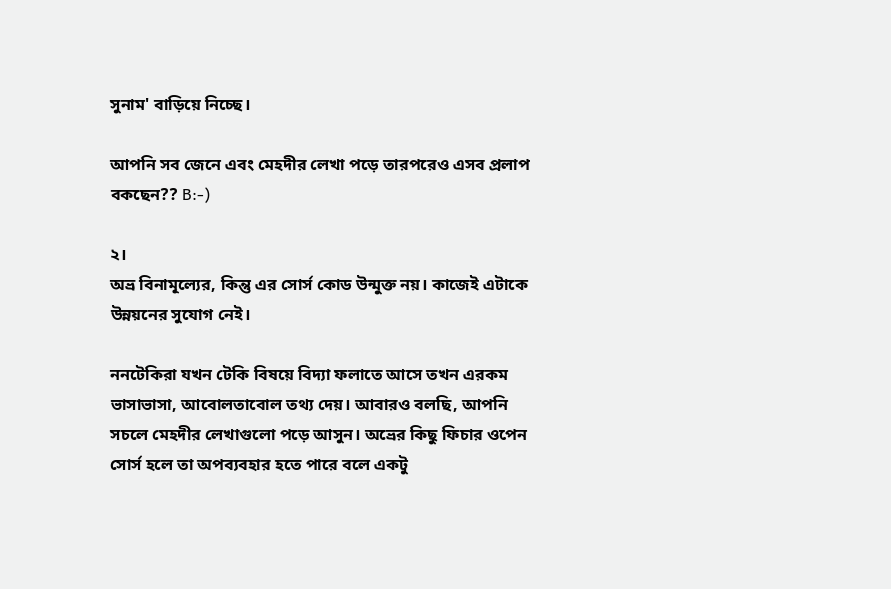সুনাম' বাড়িয়ে নিচ্ছে।

আপনি সব জেনে এবং মেহদীর লেখা পড়ে তারপরেও এসব প্রলাপ বকছেন?? B:-)

২।
অভ্র বিনামূল্যের, কিন্তু এর সোর্স কোড উন্মুক্ত নয়। কাজেই এটাকে উন্নয়নের সুযোগ নেই।

ননটেকিরা যখন টেকি বিষয়ে বিদ্যা ফলাতে আসে তখন এরকম ভাসাভাসা, আবোলতাবোল তথ্য দেয়। আবারও বলছি, আপনি সচলে মেহদীর লেখাগুলো পড়ে আসুন। অভ্রের কিছু ফিচার ওপেন সোর্স হলে তা অপব্যবহার হতে পারে বলে একটু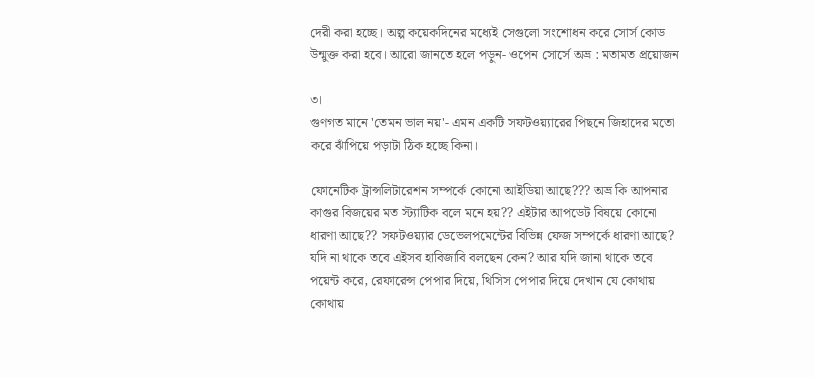দেরী করা হচ্ছে। অল্প কয়েকদিনের মধ্যেই সেগুলো সংশোধন করে সোর্স কোড উন্মুক্ত করা হবে। আরো জানতে হলে পড়ুন- ওপেন সোর্সে অভ্র : মতামত প্রয়োজন

৩।
গুণগত মানে 'তেমন ভাল নয়'- এমন একটি সফটওয়্যারের পিছনে জিহাদের মতো করে ঝাঁপিয়ে পড়াটা ঠিক হচ্ছে কিনা।

ফোনেটিক ট্রান্সলিটারেশন সম্পর্কে কোনো আইডিয়া আছে??? অভ্র কি আপনার কাগুর বিজয়ের মত স্ট্যাটিক বলে মনে হয়?? এইটার আপডেট বিষয়ে কোনো ধারণা আছে?? সফটওয়্যার ডেভেলপমেন্টের বিভিন্ন ফেজ সম্পর্কে ধারণা আছে? যদি না থাকে তবে এইসব হাবিজাবি বলছেন কেন? আর যদি জানা থাকে তবে পয়েন্ট করে, রেফারেন্স পেপার দিয়ে, থিসিস পেপার দিয়ে দেখান যে কোথায় কোথায়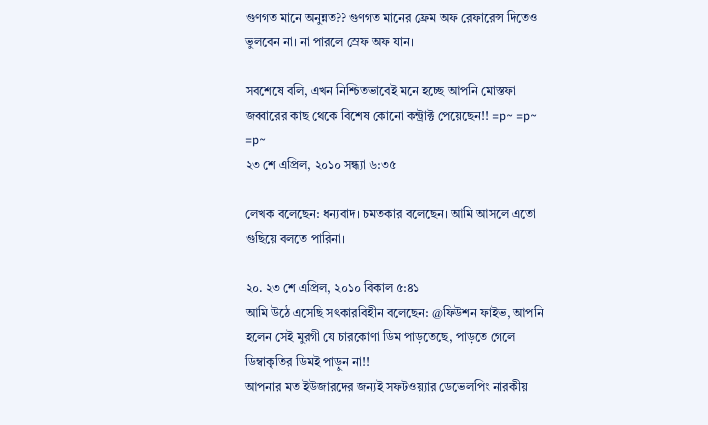গুণগত মানে অনুন্নত?? গুণগত মানের ফ্রেম অফ রেফারেন্স দিতেও ভুলবেন না। না পারলে স্রেফ অফ যান।

সবশেষে বলি, এখন নিশ্চিতভাবেই মনে হচ্ছে আপনি মোস্তফা জব্বারের কাছ থেকে বিশেষ কোনো কন্ট্রাক্ট পেয়েছেন!! =p~ =p~ =p~
২৩ শে এপ্রিল, ২০১০ সন্ধ্যা ৬:৩৫

লেখক বলেছেন: ধন্যবাদ। চমতকার বলেছেন। আমি আসলে এতো গুছিয়ে বলতে পারিনা।

২০. ২৩ শে এপ্রিল, ২০১০ বিকাল ৫:৪১
আমি উঠে এসেছি সৎকারবিহীন বলেছেন: @ফিউশন ফাইভ, আপনি হলেন সেই মুরগী যে চারকোণা ডিম পাড়তেছে, পাড়তে গেলে ডিম্বাকৃতির ডিমই পাড়ুন না!!
আপনার মত ইউজারদের জন্যই সফটওয়্যার ডেভেলপিং নারকীয়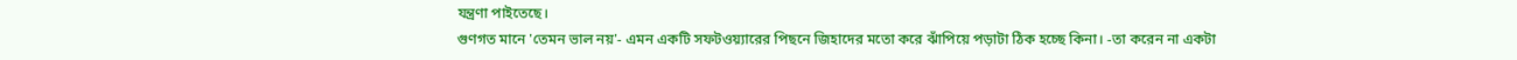যন্ত্রণা পাইতেছে।
গুণগত মানে 'তেমন ভাল নয়'- এমন একটি সফটওয়্যারের পিছনে জিহাদের মতো করে ঝাঁপিয়ে পড়াটা ঠিক হচ্ছে কিনা। -তা করেন না একটা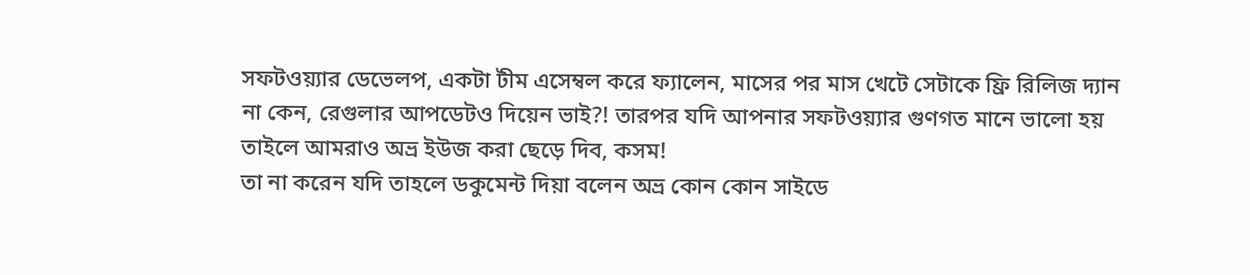সফটওয়্যার ডেভেলপ, একটা টীম এসেম্বল করে ফ্যালেন, মাসের পর মাস খেটে সেটাকে ফ্রি রিলিজ দ্যান না কেন, রেগুলার আপডেটও দিয়েন ভাই?! তারপর যদি আপনার সফটওয়্যার গুণগত মানে ভালো হয় তাইলে আমরাও অভ্র ইউজ করা ছেড়ে দিব, কসম!
তা না করেন যদি তাহলে ডকুমেন্ট দিয়া বলেন অভ্র কোন কোন সাইডে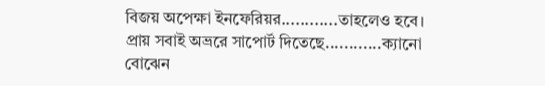বিজয় অপেক্ষা ইনফেরিয়র............তাহলেও হবে।
প্রায় সবাই অভ্ররে সাপোর্ট দিতেছে............ক্যানো বোঝেন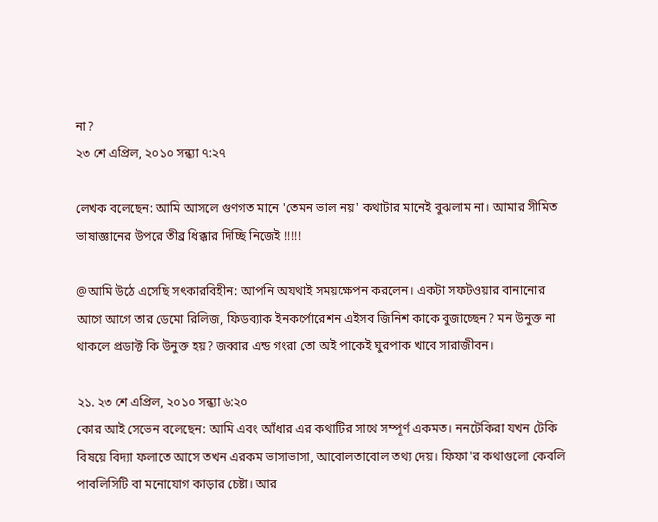না?
২৩ শে এপ্রিল, ২০১০ সন্ধ্যা ৭:২৭

লেখক বলেছেন: আমি আসলে গুণগত মানে 'তেমন ভাল নয়' কথাটার মানেই বুঝলাম না। আমার সীমিত ভাষাজ্ঞানের উপরে তীব্র ধিক্কার দিচ্ছি নিজেই !!!!!

@আমি উঠে এসেছি সৎকারবিহীন: আপনি অযথাই সময়ক্ষেপন করলেন। একটা সফটওয়ার বানানোর আগে আগে তার ডেমো রিলিজ, ফিডব্যাক ইনকর্পোরেশন এইসব জিনিশ কাকে বুজাচ্ছেন? মন উনুক্ত না থাকলে প্রডাক্ট কি উনুক্ত হয়? জব্বার এন্ড গংরা তো অই পাকেই ঘুরপাক খাবে সারাজীবন।

২১. ২৩ শে এপ্রিল, ২০১০ সন্ধ্যা ৬:২০
কোর আই সেভেন বলেছেন: আমি এবং আঁধার এর কথাটির সাথে সম্পূর্ণ একমত। ননটেকিরা যখন টেকি বিষয়ে বিদ্যা ফলাতে আসে তখন এরকম ভাসাভাসা, আবোলতাবোল তথ্য দেয়। ফিফা'র কথাগুলো কেবলি পাবলিসিটি বা মনোযোগ কাড়ার চেষ্টা। আর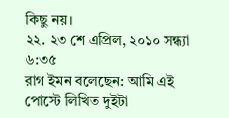কিছু নয়।
২২. ২৩ শে এপ্রিল, ২০১০ সন্ধ্যা ৬:৩৫
রাগ ইমন বলেছেন: আমি এই পোস্টে লিখিত দুইটা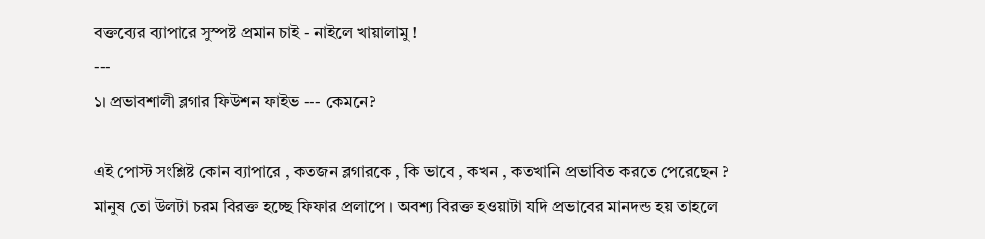বক্তব্যের ব্যাপারে সুস্পষ্ট প্রমান চাই - নাইলে খায়ালামু !
---
১। প্রভাবশালী ব্লগার ফিউশন ফাইভ --- কেমনে?

এই পোস্ট সংশ্লিষ্ট কোন ব্যাপারে , কতজন ব্লগারকে , কি ভাবে , কখন , কতখানি প্রভাবিত করতে পেরেছেন ?
মানুষ তো উলটা চরম বিরক্ত হচ্ছে ফিফার প্রলাপে । অবশ্য বিরক্ত হওয়াটা যদি প্রভাবের মানদন্ড হয় তাহলে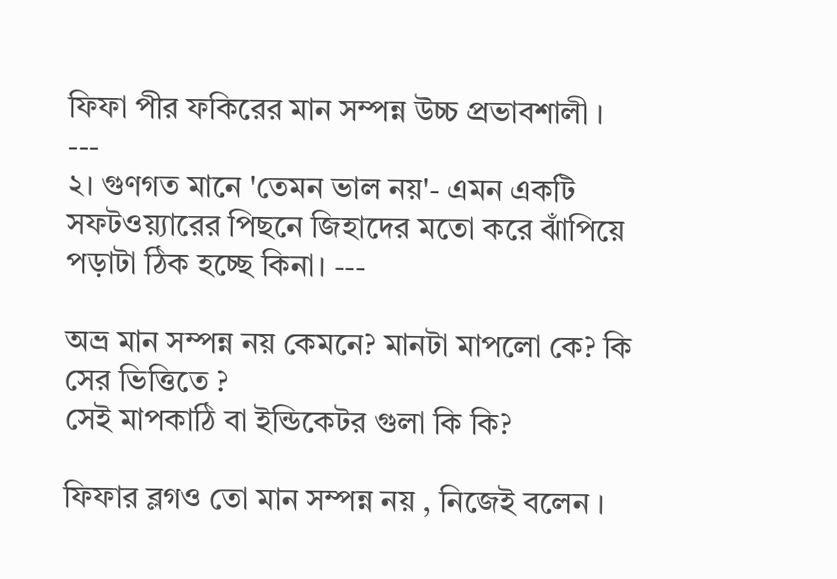ফিফা পীর ফকিরের মান সম্পন্ন উচ্চ প্রভাবশালী ।
---
২। গুণগত মানে 'তেমন ভাল নয়'- এমন একটি সফটওয়্যারের পিছনে জিহাদের মতো করে ঝাঁপিয়ে পড়াটা ঠিক হচ্ছে কিনা। ---

অভ্র মান সম্পন্ন নয় কেমনে? মানটা মাপলো কে? কি সের ভিত্তিতে ?
সেই মাপকাঠি বা ইন্ডিকেটর গুলা কি কি?

ফিফার ব্লগও তো মান সম্পন্ন নয় , নিজেই বলেন ।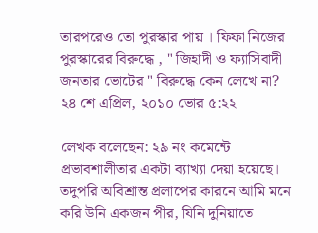তারপরেও তো পুরস্কার পায় । ফিফা নিজের পুরস্কারের বিরুদ্ধে , " জিহাদী ও ফ্যাসিবাদী জনতার ভোটের " বিরুদ্ধে কেন লেখে না?
২৪ শে এপ্রিল, ২০১০ ভোর ৫:২২

লেখক বলেছেন: ২৯ নং কমেন্টে প্রভাবশালীতার একটা ব্যাখ্যা দেয়া হয়েছে। তদুপরি অবিশ্রান্ত প্রলাপের কারনে আমি মনে করি উনি একজন পীর, যিনি দুনিয়াতে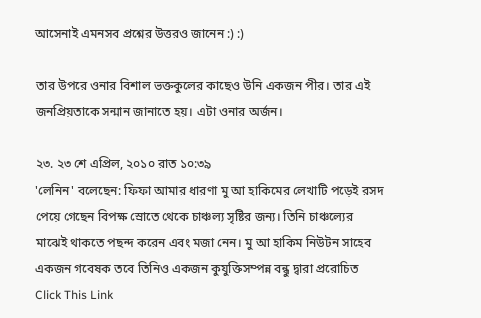আসেনাই এমনসব প্রশ্নের উত্তরও জানেন :) :)

তার উপরে ওনার বিশাল ভক্তকুলের কাছেও উনি একজন পীর। তার এই জনপ্রিয়তাকে সন্মান জানাতে হয়। এটা ওনার অর্জন।

২৩. ২৩ শে এপ্রিল, ২০১০ রাত ১০:৩৯
'লেনিন' বলেছেন: ফিফা আমার ধারণা মু আ হাকিমের লেখাটি পড়েই রসদ পেয়ে গেছেন বিপক্ষ স্রোতে থেকে চাঞ্চল্য সৃষ্টির জন্য। তিনি চাঞ্চল্যের মাঝেই থাকতে পছন্দ করেন এবং মজা নেন। মু আ হাকিম নিউটন সাহেব একজন গবেষক তবে তিনিও একজন কুযুক্তিসম্পন্ন বন্ধু দ্বারা প্ররোচিত Click This Link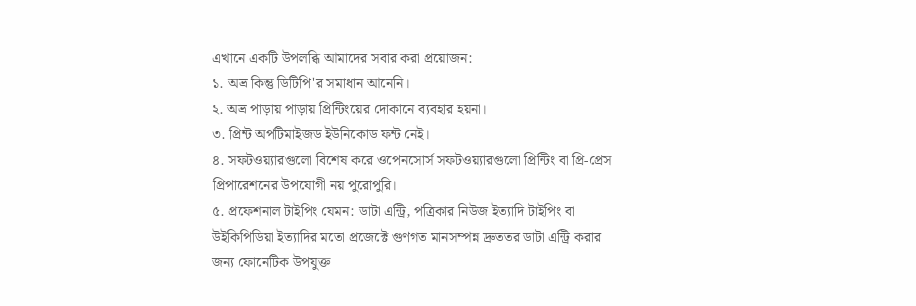এখানে একটি উপলব্ধি আমাদের সবার করা প্রয়োজন:
১. অভ্র কিন্তু ডিটিপি'র সমাধান আনেনি।
২. অভ্র পাড়ায় পাড়ায় প্রিন্টিংয়ের দোকানে ব্যবহার হয়না।
৩. প্রিন্ট অপটিমাইজড ইউনিকোড ফন্ট নেই।
৪. সফটওয়্যারগুলো বিশেষ করে ওপেনসোর্স সফটওয়্যারগুলো প্রিন্টিং বা প্রি-প্রেস প্রিপারেশনের উপযোগী নয় পুরোপুরি।
৫. প্রফেশনাল টাইপিং যেমন: ডাটা এন্ট্রি, পত্রিকার নিউজ ইত্যাদি টাইপিং বা উইকিপিডিয়া ইত্যাদির মতো প্রজেক্টে গুণগত মানসম্পন্ন দ্রুততর ডাটা এন্ট্রি করার জন্য ফোনেটিক উপযুক্ত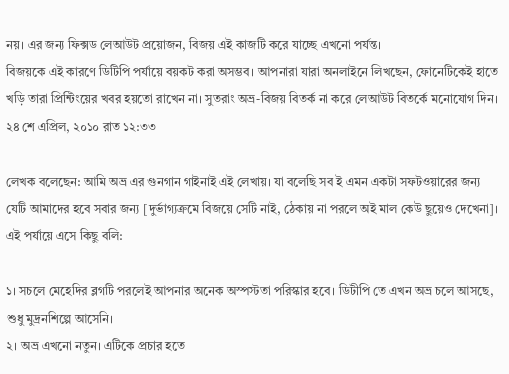নয়। এর জন্য ফিক্সড লেআউট প্রয়োজন, বিজয় এই কাজটি করে যাচ্ছে এখনো পর্যন্ত।
বিজয়কে এই কারণে ডিটিপি পর্যায়ে বয়কট করা অসম্ভব। আপনারা যারা অনলাইনে লিখছেন, ফোনেটিকেই হাতে খড়ি তারা প্রিন্টিংয়ের খবর হয়তো রাখেন না। সুতরাং অভ্র-বিজয় বিতর্ক না করে লেআউট বিতর্কে মনোযোগ দিন।
২৪ শে এপ্রিল, ২০১০ রাত ১২:৩৩

লেখক বলেছেন: আমি অভ্র এর গুনগান গাইনাই এই লেখায়। যা বলেছি সব ই এমন একটা সফটওয়ারের জন্য যেটি আমাদের হবে সবার জন্য [দুর্ভাগ্যক্রমে বিজয়ে সেটি নাই, ঠেকায় না পরলে অই মাল কেউ ছুয়েও দেখেনা]। এই পর্যায়ে এসে কিছু বলি:

১। সচলে মেহেদির ব্লগটি পরলেই আপনার অনেক অস্পস্টতা পরিস্কার হবে। ডিটীপি তে এখন অভ্র চলে আসছে, শুধু মুদ্রনশিল্পে আসেনি।
২। অভ্র এখনো নতুন। এটিকে প্রচার হতে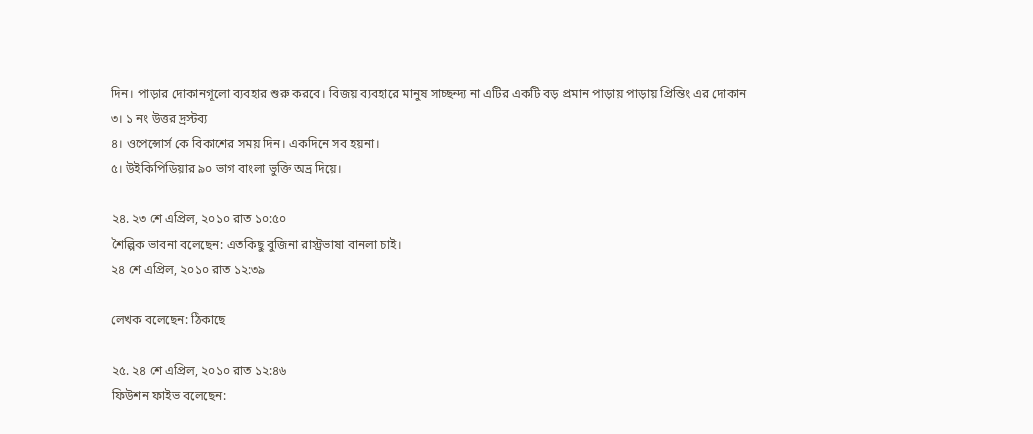দিন। পাড়ার দোকানগূলো ব্যবহার শুরু করবে। বিজয় ব্যবহারে মানুষ সাচ্ছন্দ্য না এটির একটি বড় প্রমান পাড়ায় পাড়ায় প্রিন্তিং এর দোকান
৩। ১ নং উত্তর দ্রস্টব্য
৪। ওপেন্সোর্স কে বিকাশের সময় দিন। একদিনে সব হয়না।
৫। উইকিপিডিয়ার ৯০ ভাগ বাংলা ভুক্তি অভ্র দিয়ে।

২৪. ২৩ শে এপ্রিল, ২০১০ রাত ১০:৫০
শৈল্পিক ভাবনা বলেছেন: এতকিছু বুজিনা রাস্ট্রভাষা বানলা চাই।
২৪ শে এপ্রিল, ২০১০ রাত ১২:৩৯

লেখক বলেছেন: ঠিকাছে

২৫. ২৪ শে এপ্রিল, ২০১০ রাত ১২:৪৬
ফিউশন ফাইভ বলেছেন: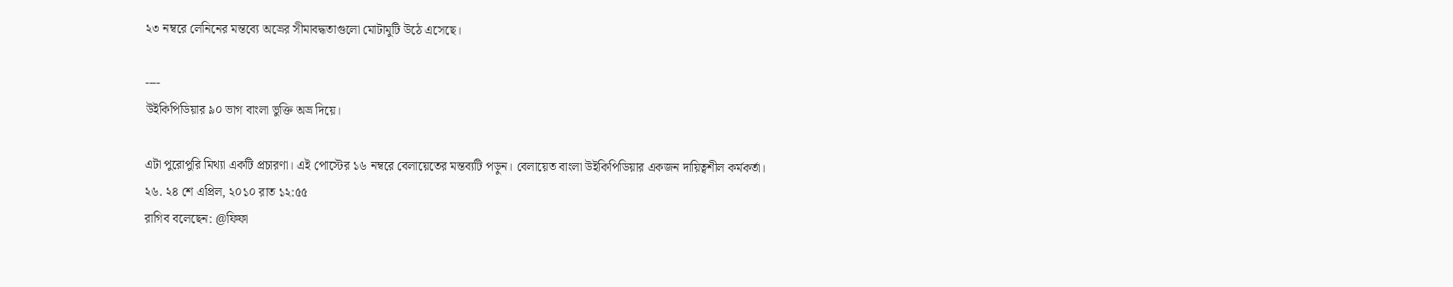২৩ নম্বরে লেনিনের মন্তব্যে অভ্রের সীমাবদ্ধতাগুলো মোটামুটি উঠে এসেছে।

----
উইকিপিডিয়ার ৯০ ভাগ বাংলা ভুক্তি অভ্র দিয়ে।

এটা পুরোপুরি মিথ্যা একটি প্রচারণা। এই পোস্টের ১৬ নম্বরে বেলায়েতের মন্তব্যটি পড়ুন। বেলায়েত বাংলা উইকিপিডিয়ার একজন দায়িত্বশীল কর্মকর্তা।
২৬. ২৪ শে এপ্রিল, ২০১০ রাত ১২:৫৫
রাগিব বলেছেন: @ফিফা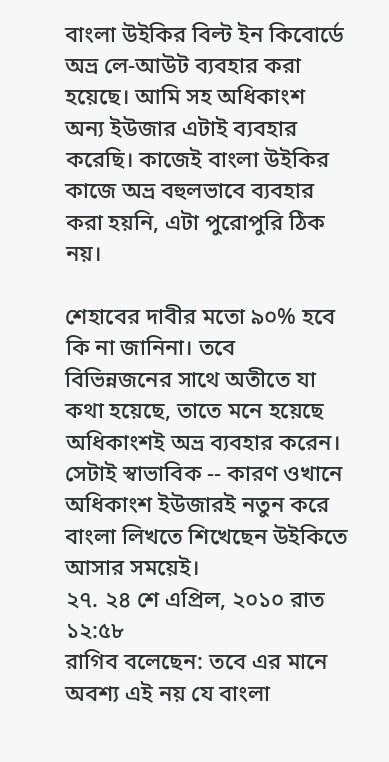বাংলা উইকির বিল্ট ইন কিবোর্ডে অভ্র লে-আউট ব্যবহার করা হয়েছে। আমি সহ অধিকাংশ অন্য ইউজার এটাই ব্যবহার করেছি। কাজেই বাংলা উইকির কাজে অভ্র বহুলভাবে ব্যবহার করা হয়নি, এটা পুরোপুরি ঠিক নয়।

শেহাবের দাবীর মতো ৯০% হবে কি না জানিনা। তবে বিভিন্নজনের সাথে অতীতে যা কথা হয়েছে, তাতে মনে হয়েছে অধিকাংশই অভ্র ব্যবহার করেন। সেটাই স্বাভাবিক -- কারণ ওখানে অধিকাংশ ইউজারই নতুন করে বাংলা লিখতে শিখেছেন উইকিতে আসার সময়েই।
২৭. ২৪ শে এপ্রিল, ২০১০ রাত ১২:৫৮
রাগিব বলেছেন: তবে এর মানে অবশ্য এই নয় যে বাংলা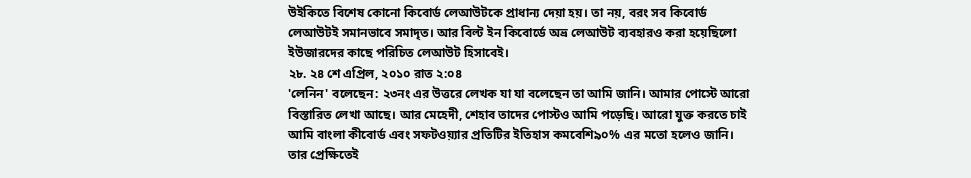উইকিতে বিশেষ কোনো কিবোর্ড লেআউটকে প্রাধান্য দেয়া হয়। তা নয়, বরং সব কিবোর্ড লেআউটই সমানভাবে সমাদৃত। আর বিল্ট ইন কিবোর্ডে অভ্র লেআউট ব্যবহারও করা হয়েছিলো ইউজারদের কাছে পরিচিত লেআউট হিসাবেই।
২৮. ২৪ শে এপ্রিল, ২০১০ রাত ২:০৪
'লেনিন' বলেছেন: ২৩নং এর উত্তরে লেখক যা যা বলেছেন তা আমি জানি। আমার পোস্টে আরো বিস্তারিত লেখা আছে। আর মেহেদী, শেহাব তাদের পোস্টও আমি পড়েছি। আরো যুক্ত করতে চাই আমি বাংলা কীবোর্ড এবং সফটওয়্যার প্রতিটির ইতিহাস কমবেশি৯০% এর মতো হলেও জানি। তার প্রেক্ষিতেই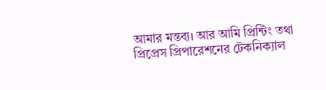আমার মন্তব্য। আর আমি প্রিন্টিং তথা প্রিপ্রেস প্রিপারেশনের টেকনিক্যাল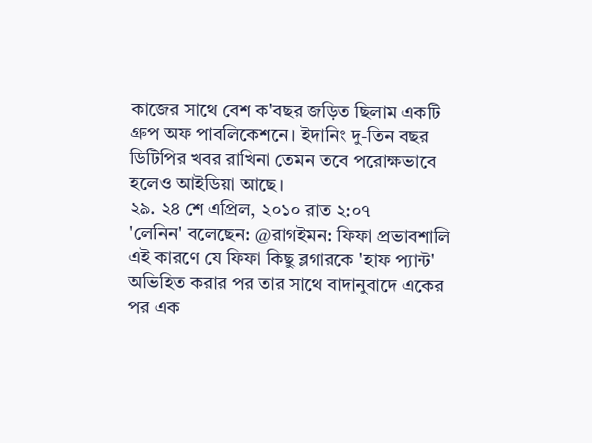কাজের সাথে বেশ ক'বছর জড়িত ছিলাম একটি গ্রুপ অফ পাবলিকেশনে। ইদানিং দু-তিন বছর ডিটিপির খবর রাখিনা তেমন তবে পরোক্ষভাবে হলেও আইডিয়া আছে।
২৯. ২৪ শে এপ্রিল, ২০১০ রাত ২:০৭
'লেনিন' বলেছেন: @রাগইমন: ফিফা প্রভাবশালি এই কারণে যে ফিফা কিছু ব্লগারকে 'হাফ প‌্যান্ট' অভিহিত করার পর তার সাথে বাদানুবাদে একের পর এক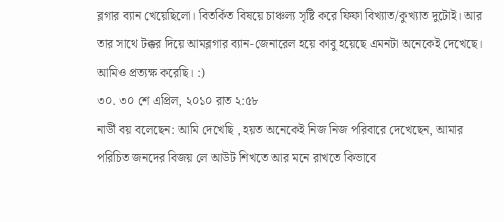ব্লগার ব্যান খেয়েছিলো। বিতর্কিত বিষয়ে চাঞ্চল্য সৃষ্টি করে ফিফা বিখ্যাত/কুখ্যাত দুটোই। আর তার সাথে টক্কর দিয়ে আমব্লগার ব্যান-জেনারেল হয়ে কাবু হয়েছে এমনটা অনেকেই দেখেছে। আমিও প্রত্যক্ষ করেছি। :)
৩০. ৩০ শে এপ্রিল, ২০১০ রাত ২:৫৮
নার্ডী বয় বলেছেন: আমি দেখেছি , হয়ত অনেকেই নিজ নিজ পরিবারে দেখেছেন, আমার পরিচিত জনদের বিজয় লে আউট শিখতে আর মনে রাখতে কিভাবে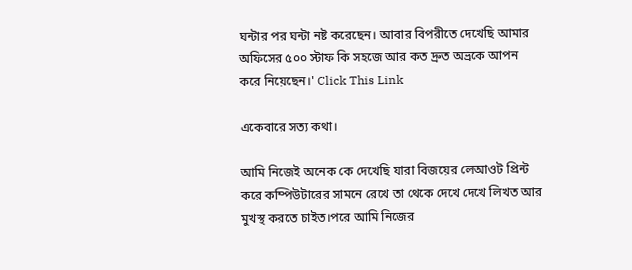ঘন্টার পর ঘন্টা নষ্ট করেছেন। আবার বিপরীতে দেখেছি আমার অফিসের ৫০০ স্টাফ কি সহজে আর কত দ্রুত অভ্রকে আপন করে নিয়েছেন।' Click This Link

একেবারে সত্য কথা।

আমি নিজেই অনেক কে দেখেছি যারা বিজয়ের লেআওট প্রিন্ট করে কম্পিউটারের সামনে রেখে তা থেকে দেখে দেখে লিখত আর মুখস্থ করতে চাইত।পরে আমি নিজের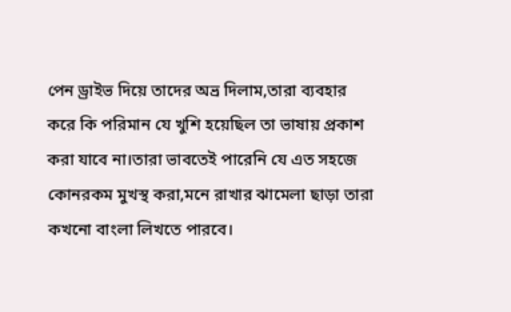পেন ড্রাইভ দিয়ে তাদের অভ্র দিলাম,তারা ব্যবহার করে কি পরিমান যে খুশি হয়েছিল তা ভাষায় প্রকাশ করা যাবে না।তারা ভাবতেই পারেনি যে এত সহজে কোনরকম মুখস্থ করা,মনে রাখার ঝামেলা ছাড়া তারা কখনো বাংলা লিখতে পারবে।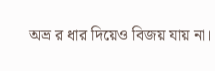অভ্র র ধার দিয়েও বিজয় যায় না।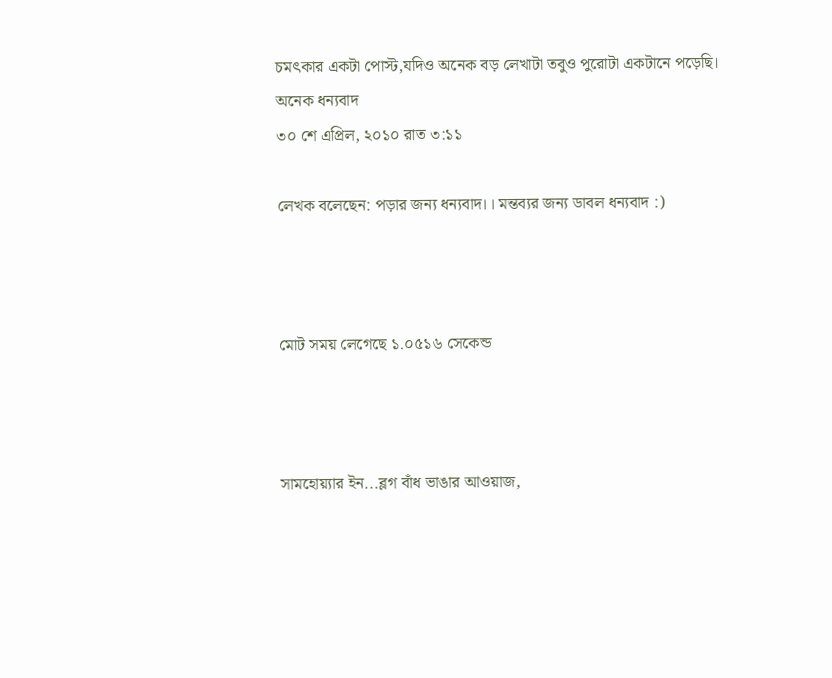চমৎকার একটা পোস্ট,যদিও অনেক বড় লেখাটা তবুও পুরোটা একটানে পড়েছি।
অনেক ধন্যবাদ
৩০ শে এপ্রিল, ২০১০ রাত ৩:১১

লেখক বলেছেন: পড়ার জন্য ধন্যবাদ।। মন্তব্যর জন্য ডাবল ধন্যবাদ :)



মোট সময় লেগেছে ১.০৫১৬ সেকেন্ড



সামহোয়‍্যার ইন...ব্লগ বাঁধ ভাঙার আওয়াজ,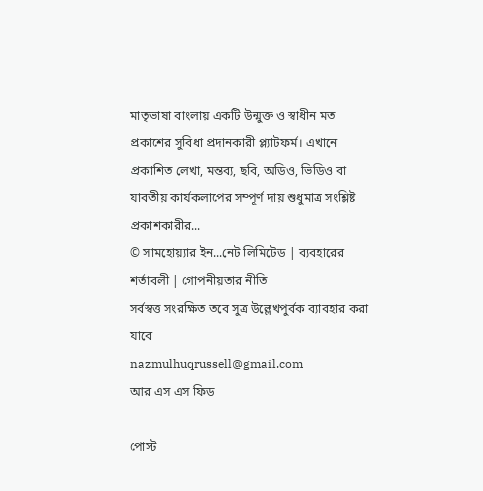মাতৃভাষা বাংলায় একটি উন্মুক্ত ও স্বাধীন মত প্রকাশের সুবিধা প্রদানকারী প্ল্যাটফর্ম। এখানে প্রকাশিত লেখা, মন্তব‍্য, ছবি, অডিও, ভিডিও বা যাবতীয় কার্যকলাপের সম্পূর্ণ দায় শুধুমাত্র সংশ্লিষ্ট প্রকাশকারীর...
© সামহোয়্যার ইন...নেট লিমিটেড | ব্যবহারের শর্তাবলী | গোপনীয়তার নীতি
সর্বস্বত্ত সংরক্ষিত তবে সুত্র উল্লেখপুর্বক ব্যাবহার করা যাবে
nazmulhuqrussell@gmail.com
আর এস এস ফিড

পোস্ট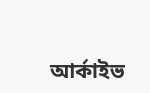আর্কাইভ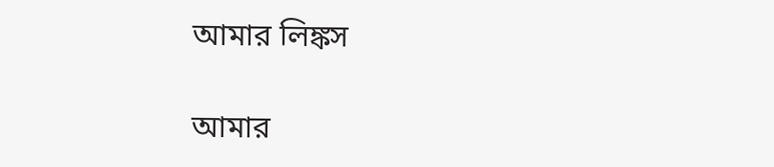আমার লিঙ্কস

আমার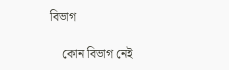বিভাগ

    কোন বিভাগ নেই